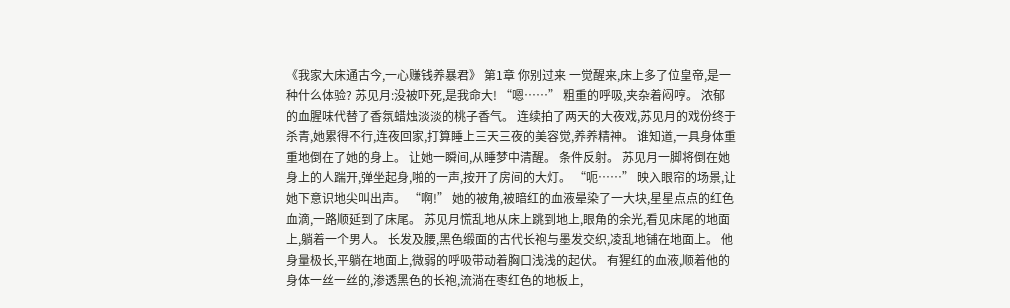《我家大床通古今,一心赚钱养暴君》 第1章 你别过来 一觉醒来,床上多了位皇帝,是一种什么体验? 苏见月:没被吓死,是我命大! “嗯……” 粗重的呼吸,夹杂着闷哼。 浓郁的血腥味代替了香氛蜡烛淡淡的桃子香气。 连续拍了两天的大夜戏,苏见月的戏份终于杀青,她累得不行,连夜回家,打算睡上三天三夜的美容觉,养养精神。 谁知道,一具身体重重地倒在了她的身上。 让她一瞬间,从睡梦中清醒。 条件反射。 苏见月一脚将倒在她身上的人踹开,弹坐起身,啪的一声,按开了房间的大灯。 “呃……” 映入眼帘的场景,让她下意识地尖叫出声。 “啊!” 她的被角,被暗红的血液晕染了一大块,星星点点的红色血滴,一路顺延到了床尾。 苏见月慌乱地从床上跳到地上,眼角的余光,看见床尾的地面上,躺着一个男人。 长发及腰,黑色缎面的古代长袍与墨发交织,凌乱地铺在地面上。 他身量极长,平躺在地面上,微弱的呼吸带动着胸口浅浅的起伏。 有猩红的血液,顺着他的身体一丝一丝的,渗透黑色的长袍,流淌在枣红色的地板上,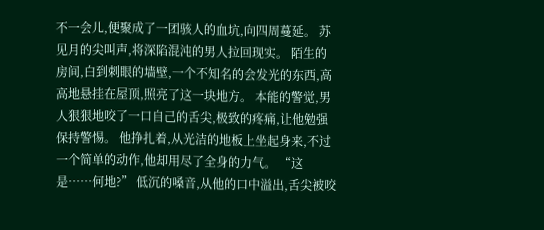不一会儿,便聚成了一团骇人的血坑,向四周蔓延。 苏见月的尖叫声,将深陷混沌的男人拉回现实。 陌生的房间,白到刺眼的墙壁,一个不知名的会发光的东西,高高地悬挂在屋顶,照亮了这一块地方。 本能的警觉,男人狠狠地咬了一口自己的舌尖,极致的疼痛,让他勉强保持警惕。 他挣扎着,从光洁的地板上坐起身来,不过一个简单的动作,他却用尽了全身的力气。 “这是……何地?” 低沉的嗓音,从他的口中溢出,舌尖被咬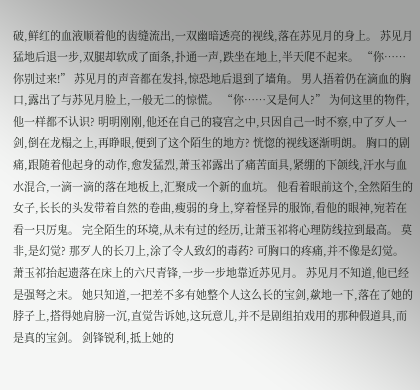破,鲜红的血液顺着他的齿缝流出,一双幽暗透亮的视线,落在苏见月的身上。 苏见月猛地后退一步,双腿却软成了面条,扑通一声,跌坐在地上,半天爬不起来。 “你……你别过来!” 苏见月的声音都在发抖,惊恐地后退到了墙角。 男人捂着仍在滴血的胸口,露出了与苏见月脸上,一般无二的惊慌。 “你……又是何人?” 为何这里的物件,他一样都不认识? 明明刚刚,他还在自己的寝宫之中,只因自己一时不察,中了歹人一剑,倒在龙榻之上,再睁眼,便到了这个陌生的地方? 恍惚的视线逐渐明朗。 胸口的剧痛,跟随着他起身的动作,愈发猛烈,萧玉祁露出了痛苦面具,紧绷的下颌线,汗水与血水混合,一滴一滴的落在地板上,汇聚成一个新的血坑。 他看着眼前这个,全然陌生的女子,长长的头发带着自然的卷曲,瘦弱的身上,穿着怪异的服饰,看他的眼神,宛若在看一只厉鬼。 完全陌生的环境,从未有过的经历,让萧玉祁将心理防线拉到最高。 莫非,是幻觉? 那歹人的长刀上,涂了令人致幻的毒药? 可胸口的疼痛,并不像是幻觉。 萧玉祁抬起遗落在床上的六尺青锋,一步一步地靠近苏见月。 苏见月不知道,他已经是强弩之末。 她只知道,一把差不多有她整个人这么长的宝剑,歘地一下,落在了她的脖子上,搭得她肩膀一沉,直觉告诉她,这玩意儿,并不是剧组拍戏用的那种假道具,而是真的宝剑。 剑锋锐利,抵上她的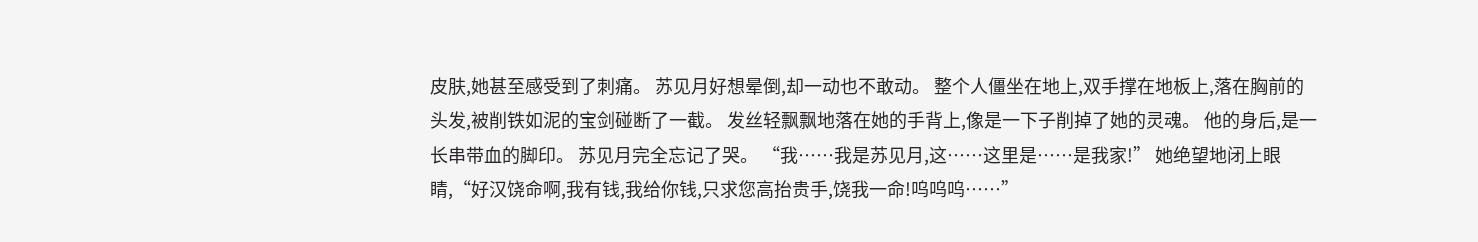皮肤,她甚至感受到了刺痛。 苏见月好想晕倒,却一动也不敢动。 整个人僵坐在地上,双手撑在地板上,落在胸前的头发,被削铁如泥的宝剑碰断了一截。 发丝轻飘飘地落在她的手背上,像是一下子削掉了她的灵魂。 他的身后,是一长串带血的脚印。 苏见月完全忘记了哭。 “我……我是苏见月,这……这里是……是我家!” 她绝望地闭上眼睛,“好汉饶命啊,我有钱,我给你钱,只求您高抬贵手,饶我一命!呜呜呜……”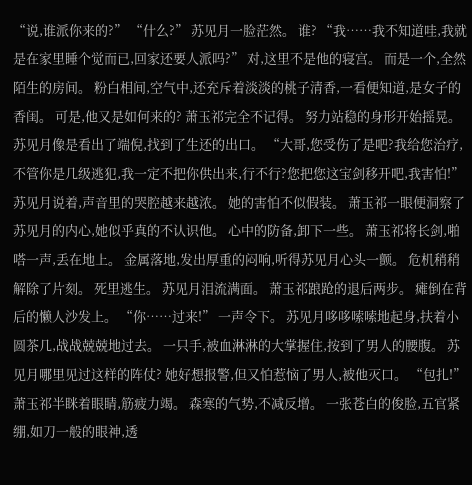“说,谁派你来的?” “什么?” 苏见月一脸茫然。 谁? “我……我不知道哇,我就是在家里睡个觉而已,回家还要人派吗?” 对,这里不是他的寝宫。 而是一个,全然陌生的房间。 粉白相间,空气中,还充斥着淡淡的桃子清香,一看便知道,是女子的香闺。 可是,他又是如何来的? 萧玉祁完全不记得。 努力站稳的身形开始摇晃。 苏见月像是看出了端倪,找到了生还的出口。 “大哥,您受伤了是吧?我给您治疗,不管你是几级逃犯,我一定不把你供出来,行不行?您把您这宝剑移开吧,我害怕!” 苏见月说着,声音里的哭腔越来越浓。 她的害怕不似假装。 萧玉祁一眼便洞察了苏见月的内心,她似乎真的不认识他。 心中的防备,卸下一些。 萧玉祁将长剑,啪嗒一声,丢在地上。 金属落地,发出厚重的闷响,听得苏见月心头一颤。 危机稍稍解除了片刻。 死里逃生。 苏见月泪流满面。 萧玉祁踉跄的退后两步。 瘫倒在背后的懒人沙发上。 “你……过来!” 一声令下。 苏见月哆哆嗦嗦地起身,扶着小圆茶几,战战兢兢地过去。 一只手,被血淋淋的大掌握住,按到了男人的腰腹。 苏见月哪里见过这样的阵仗? 她好想报警,但又怕惹恼了男人,被他灭口。 “包扎!” 萧玉祁半眯着眼睛,筋疲力竭。 森寒的气势,不减反增。 一张苍白的俊脸,五官紧绷,如刀一般的眼神,透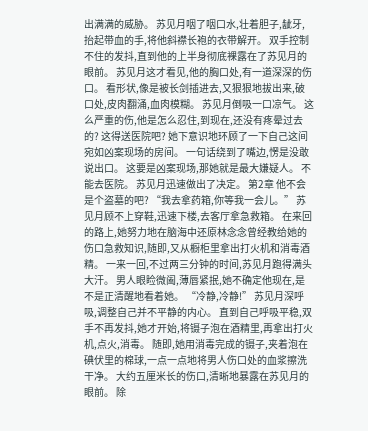出满满的威胁。 苏见月咽了咽口水,壮着胆子,龇牙,抬起带血的手,将他斜襟长袍的衣带解开。 双手控制不住的发抖,直到他的上半身彻底裸露在了苏见月的眼前。 苏见月这才看见,他的胸口处,有一道深深的伤口。 看形状,像是被长剑插进去,又狠狠地拔出来,破口处,皮肉翻涌,血肉模糊。 苏见月倒吸一口凉气。 这么严重的伤,他是怎么忍住,到现在,还没有疼晕过去的? 这得送医院吧? 她下意识地环顾了一下自己这间宛如凶案现场的房间。 一句话绕到了嘴边,愣是没敢说出口。 这要是凶案现场,那她就是最大嫌疑人。 不能去医院。 苏见月迅速做出了决定。 第2章 他不会是个盗墓的吧? “我去拿药箱,你等我一会儿。” 苏见月顾不上穿鞋,迅速下楼,去客厅拿急救箱。 在来回的路上,她努力地在脑海中还原林念念曾经教给她的伤口急救知识,随即,又从橱柜里拿出打火机和消毒酒精。 一来一回,不过两三分钟的时间,苏见月跑得满头大汗。 男人眼睑微阖,薄唇紧抿,她不确定他现在,是不是正清醒地看着她。 “冷静,冷静!” 苏见月深呼吸,调整自己并不平静的内心。 直到自己呼吸平稳,双手不再发抖,她才开始,将镊子泡在酒精里,再拿出打火机,点火,消毒。 随即,她用消毒完成的镊子,夹着泡在碘伏里的棉球,一点一点地将男人伤口处的血浆擦洗干净。 大约五厘米长的伤口,清晰地暴露在苏见月的眼前。 除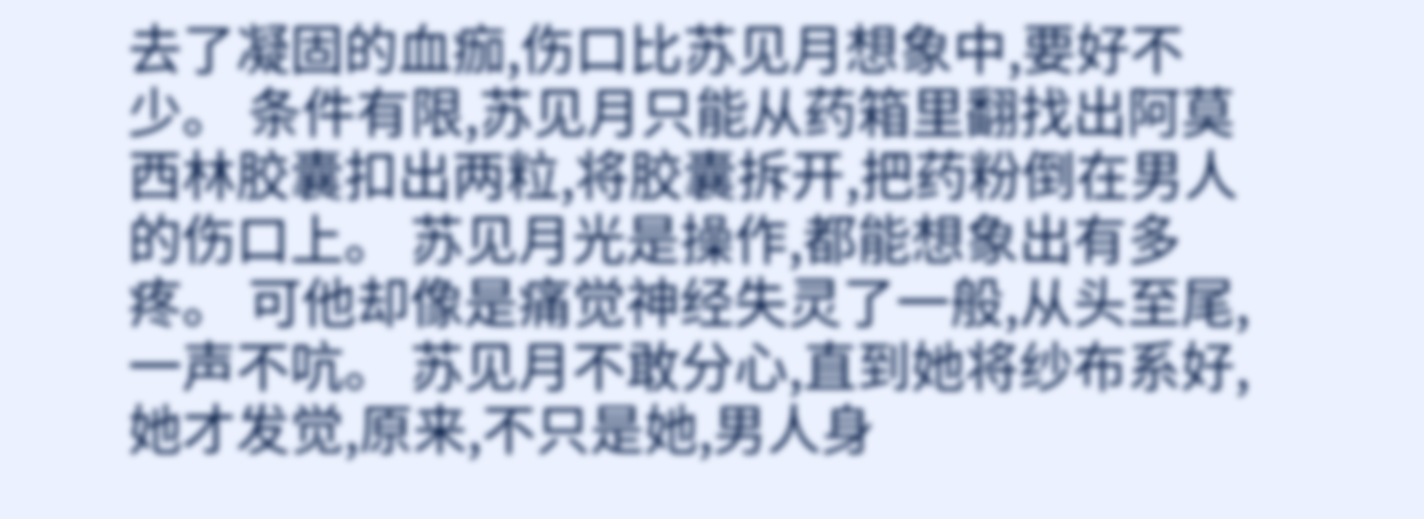去了凝固的血痂,伤口比苏见月想象中,要好不少。 条件有限,苏见月只能从药箱里翻找出阿莫西林胶囊扣出两粒,将胶囊拆开,把药粉倒在男人的伤口上。 苏见月光是操作,都能想象出有多疼。 可他却像是痛觉神经失灵了一般,从头至尾,一声不吭。 苏见月不敢分心,直到她将纱布系好,她才发觉,原来,不只是她,男人身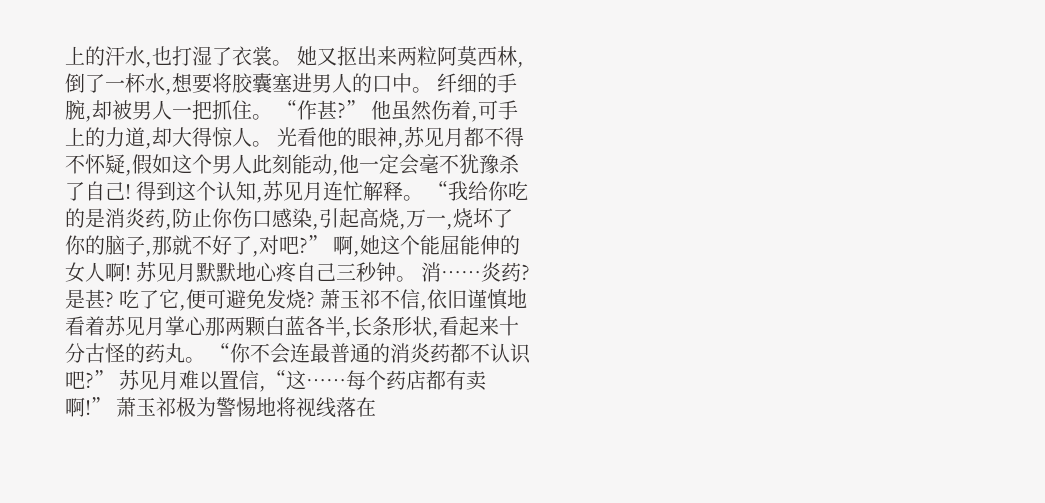上的汗水,也打湿了衣裳。 她又抠出来两粒阿莫西林,倒了一杯水,想要将胶囊塞进男人的口中。 纤细的手腕,却被男人一把抓住。 “作甚?” 他虽然伤着,可手上的力道,却大得惊人。 光看他的眼神,苏见月都不得不怀疑,假如这个男人此刻能动,他一定会毫不犹豫杀了自己! 得到这个认知,苏见月连忙解释。 “我给你吃的是消炎药,防止你伤口感染,引起高烧,万一,烧坏了你的脑子,那就不好了,对吧?” 啊,她这个能屈能伸的女人啊! 苏见月默默地心疼自己三秒钟。 消……炎药? 是甚? 吃了它,便可避免发烧? 萧玉祁不信,依旧谨慎地看着苏见月掌心那两颗白蓝各半,长条形状,看起来十分古怪的药丸。 “你不会连最普通的消炎药都不认识吧?” 苏见月难以置信,“这……每个药店都有卖啊!” 萧玉祁极为警惕地将视线落在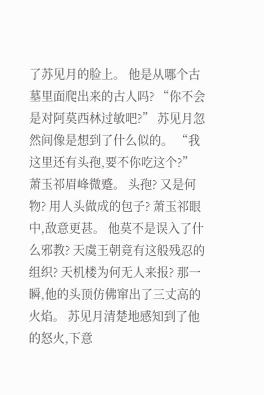了苏见月的脸上。 他是从哪个古墓里面爬出来的古人吗? “你不会是对阿莫西林过敏吧?” 苏见月忽然间像是想到了什么似的。 “我这里还有头孢,要不你吃这个?” 萧玉祁眉峰微蹙。 头孢? 又是何物? 用人头做成的包子? 萧玉祁眼中,敌意更甚。 他莫不是误入了什么邪教? 天虞王朝竟有这般残忍的组织? 天机楼为何无人来报? 那一瞬,他的头顶仿佛窜出了三丈高的火焰。 苏见月清楚地感知到了他的怒火,下意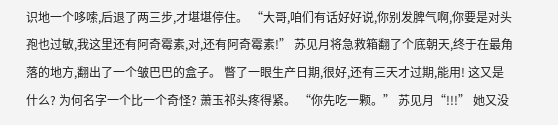识地一个哆嗦,后退了两三步,才堪堪停住。 “大哥,咱们有话好好说,你别发脾气啊,你要是对头孢也过敏,我这里还有阿奇霉素,对,还有阿奇霉素!” 苏见月将急救箱翻了个底朝天,终于在最角落的地方,翻出了一个皱巴巴的盒子。 瞥了一眼生产日期,很好,还有三天才过期,能用! 这又是什么? 为何名字一个比一个奇怪? 萧玉祁头疼得紧。 “你先吃一颗。” 苏见月“!!!” 她又没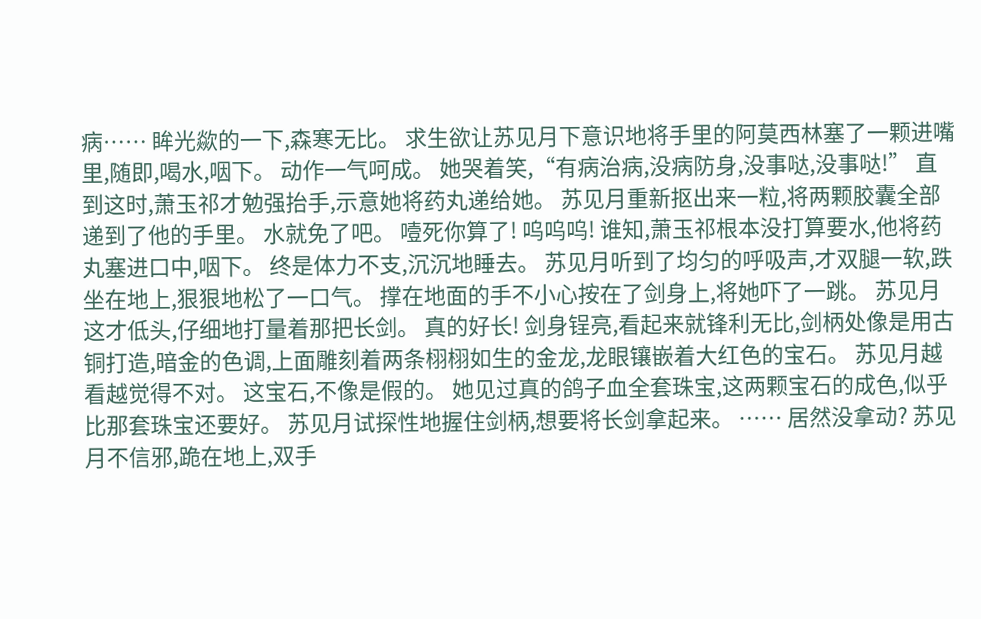病…… 眸光歘的一下,森寒无比。 求生欲让苏见月下意识地将手里的阿莫西林塞了一颗进嘴里,随即,喝水,咽下。 动作一气呵成。 她哭着笑,“有病治病,没病防身,没事哒,没事哒!” 直到这时,萧玉祁才勉强抬手,示意她将药丸递给她。 苏见月重新抠出来一粒,将两颗胶囊全部递到了他的手里。 水就免了吧。 噎死你算了! 呜呜呜! 谁知,萧玉祁根本没打算要水,他将药丸塞进口中,咽下。 终是体力不支,沉沉地睡去。 苏见月听到了均匀的呼吸声,才双腿一软,跌坐在地上,狠狠地松了一口气。 撑在地面的手不小心按在了剑身上,将她吓了一跳。 苏见月这才低头,仔细地打量着那把长剑。 真的好长! 剑身锃亮,看起来就锋利无比,剑柄处像是用古铜打造,暗金的色调,上面雕刻着两条栩栩如生的金龙,龙眼镶嵌着大红色的宝石。 苏见月越看越觉得不对。 这宝石,不像是假的。 她见过真的鸽子血全套珠宝,这两颗宝石的成色,似乎比那套珠宝还要好。 苏见月试探性地握住剑柄,想要将长剑拿起来。 …… 居然没拿动? 苏见月不信邪,跪在地上,双手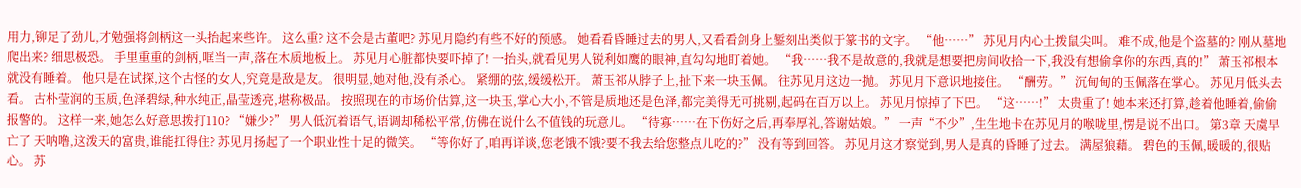用力,铆足了劲儿,才勉强将剑柄这一头抬起来些许。 这么重? 这不会是古董吧? 苏见月隐约有些不好的预感。 她看看昏睡过去的男人,又看看剑身上錾刻出类似于篆书的文字。 “他……” 苏见月内心土拨鼠尖叫。 难不成,他是个盗墓的? 刚从墓地爬出来? 细思极恐。 手里重重的剑柄,哐当一声,落在木质地板上。 苏见月心脏都快要吓掉了! 一抬头,就看见男人锐利如鹰的眼神,直勾勾地盯着她。 “我……我不是故意的,我就是想要把房间收拾一下,我没有想偷拿你的东西,真的!” 萧玉祁根本就没有睡着。 他只是在试探,这个古怪的女人,究竟是敌是友。 很明显,她对他,没有杀心。 紧绷的弦,缓缓松开。 萧玉祁从脖子上,扯下来一块玉佩。 往苏见月这边一抛。 苏见月下意识地接住。 “酬劳。” 沉甸甸的玉佩落在掌心。 苏见月低头去看。 古朴莹润的玉质,色泽碧绿,种水纯正,晶莹透亮,堪称极品。 按照现在的市场价估算,这一块玉,掌心大小,不管是质地还是色泽,都完美得无可挑剔,起码在百万以上。 苏见月惊掉了下巴。 “这……!” 太贵重了! 她本来还打算,趁着他睡着,偷偷报警的。 这样一来,她怎么好意思拨打110? “嫌少?” 男人低沉着语气,语调却稀松平常,仿佛在说什么不值钱的玩意儿。 “待寡……在下伤好之后,再奉厚礼,答谢姑娘。” 一声“不少”,生生地卡在苏见月的喉咙里,愣是说不出口。 第3章 天虞早亡了 天呐噜,这泼天的富贵,谁能扛得住? 苏见月扬起了一个职业性十足的微笑。 “等你好了,咱再详谈,您老饿不饿?要不我去给您整点儿吃的?” 没有等到回答。 苏见月这才察觉到,男人是真的昏睡了过去。 满屋狼藉。 碧色的玉佩,暖暖的,很贴心。 苏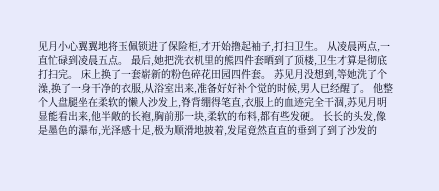见月小心翼翼地将玉佩锁进了保险柜,才开始撸起袖子,打扫卫生。 从凌晨两点,一直忙碌到凌晨五点。 最后,她把洗衣机里的熊四件套晒到了顶楼,卫生才算是彻底打扫完。 床上换了一套崭新的粉色碎花田园四件套。 苏见月没想到,等她洗了个澡,换了一身干净的衣服,从浴室出来,准备好好补个觉的时候,男人已经醒了。 他整个人盘腿坐在柔软的懒人沙发上,脊背绷得笔直,衣服上的血迹完全干涸,苏见月明显能看出来,他半敞的长袍,胸前那一块,柔软的布料,都有些发硬。 长长的头发,像是墨色的瀑布,光泽感十足,极为顺滑地披着,发尾竟然直直的垂到了到了沙发的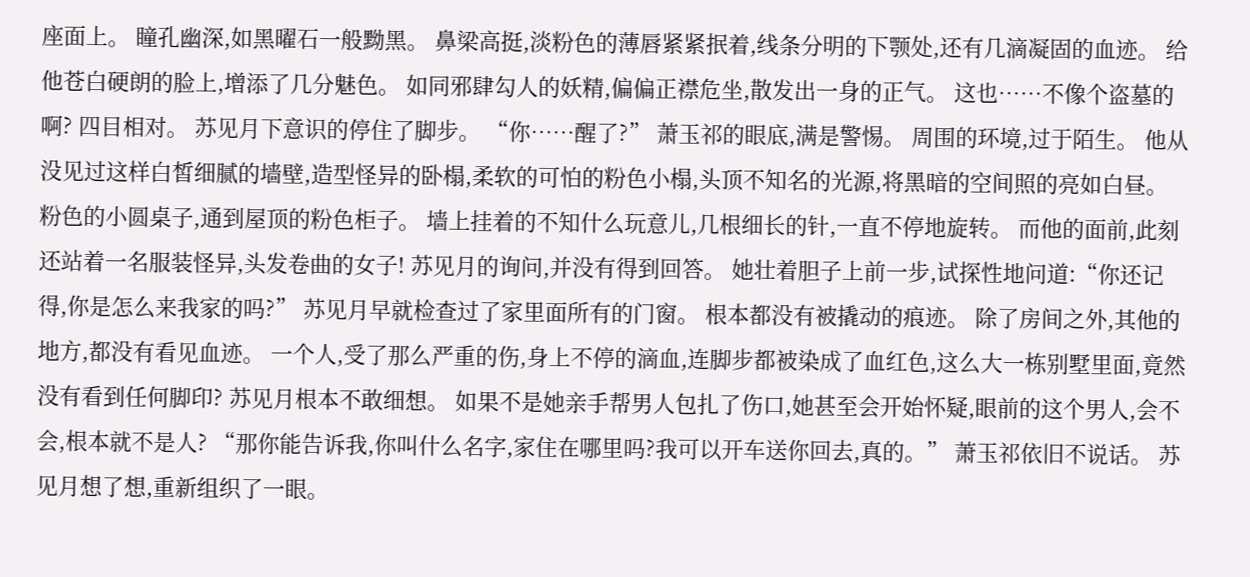座面上。 瞳孔幽深,如黑曜石一般黝黑。 鼻梁高挺,淡粉色的薄唇紧紧抿着,线条分明的下颚处,还有几滴凝固的血迹。 给他苍白硬朗的脸上,增添了几分魅色。 如同邪肆勾人的妖精,偏偏正襟危坐,散发出一身的正气。 这也……不像个盗墓的啊? 四目相对。 苏见月下意识的停住了脚步。 “你……醒了?” 萧玉祁的眼底,满是警惕。 周围的环境,过于陌生。 他从没见过这样白皙细腻的墙壁,造型怪异的卧榻,柔软的可怕的粉色小榻,头顶不知名的光源,将黑暗的空间照的亮如白昼。 粉色的小圆桌子,通到屋顶的粉色柜子。 墙上挂着的不知什么玩意儿,几根细长的针,一直不停地旋转。 而他的面前,此刻还站着一名服装怪异,头发卷曲的女子! 苏见月的询问,并没有得到回答。 她壮着胆子上前一步,试探性地问道:“你还记得,你是怎么来我家的吗?” 苏见月早就检查过了家里面所有的门窗。 根本都没有被撬动的痕迹。 除了房间之外,其他的地方,都没有看见血迹。 一个人,受了那么严重的伤,身上不停的滴血,连脚步都被染成了血红色,这么大一栋别墅里面,竟然没有看到任何脚印? 苏见月根本不敢细想。 如果不是她亲手帮男人包扎了伤口,她甚至会开始怀疑,眼前的这个男人,会不会,根本就不是人? “那你能告诉我,你叫什么名字,家住在哪里吗?我可以开车送你回去,真的。” 萧玉祁依旧不说话。 苏见月想了想,重新组织了一眼。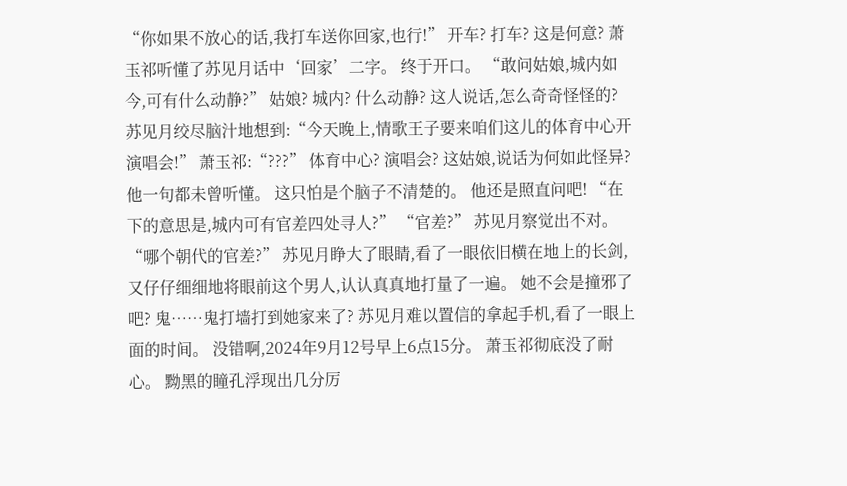“你如果不放心的话,我打车送你回家,也行!” 开车? 打车? 这是何意? 萧玉祁听懂了苏见月话中‘回家’二字。 终于开口。 “敢问姑娘,城内如今,可有什么动静?” 姑娘? 城内? 什么动静? 这人说话,怎么奇奇怪怪的? 苏见月绞尽脑汁地想到:“今天晚上,情歌王子要来咱们这儿的体育中心开演唱会!” 萧玉祁:“???” 体育中心? 演唱会? 这姑娘,说话为何如此怪异? 他一句都未曾听懂。 这只怕是个脑子不清楚的。 他还是照直问吧! “在下的意思是,城内可有官差四处寻人?” “官差?” 苏见月察觉出不对。 “哪个朝代的官差?” 苏见月睁大了眼睛,看了一眼依旧横在地上的长剑,又仔仔细细地将眼前这个男人,认认真真地打量了一遍。 她不会是撞邪了吧? 鬼……鬼打墙打到她家来了? 苏见月难以置信的拿起手机,看了一眼上面的时间。 没错啊,2024年9月12号早上6点15分。 萧玉祁彻底没了耐心。 黝黑的瞳孔浮现出几分厉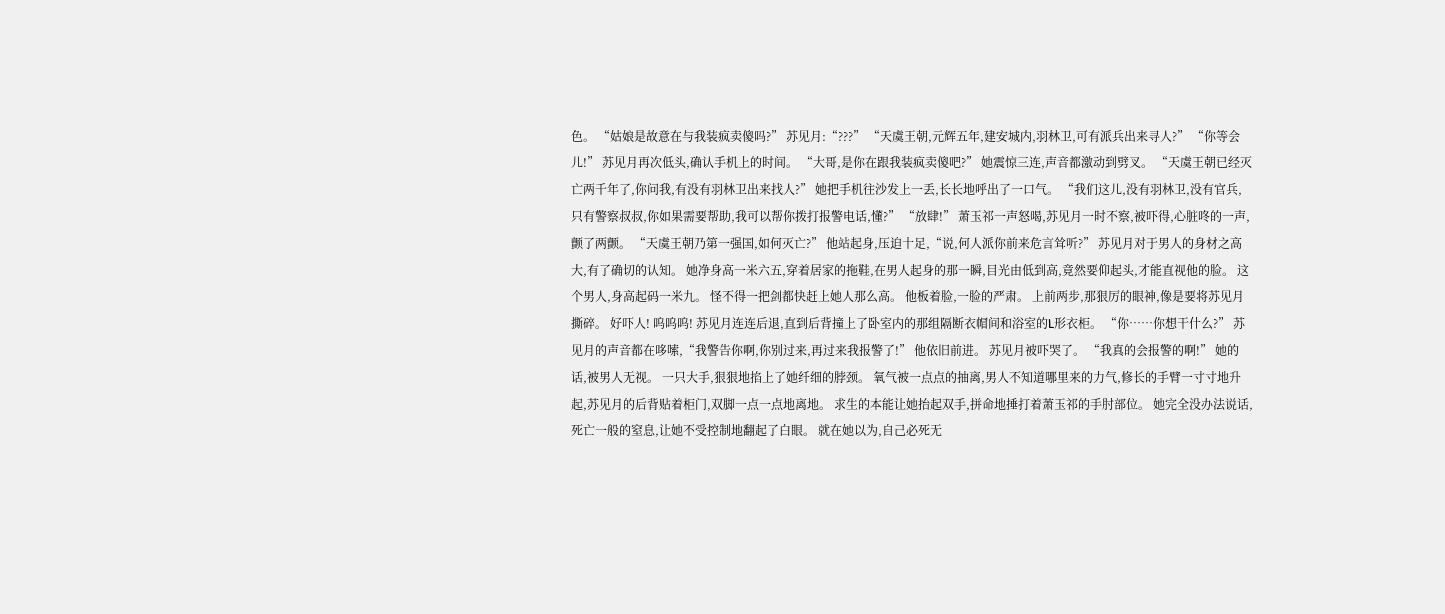色。 “姑娘是故意在与我装疯卖傻吗?” 苏见月:“???” “天虞王朝,元辉五年,建安城内,羽林卫,可有派兵出来寻人?” “你等会儿!” 苏见月再次低头,确认手机上的时间。 “大哥,是你在跟我装疯卖傻吧?” 她震惊三连,声音都激动到劈叉。 “天虞王朝已经灭亡两千年了,你问我,有没有羽林卫出来找人?” 她把手机往沙发上一丢,长长地呼出了一口气。 “我们这儿,没有羽林卫,没有官兵,只有警察叔叔,你如果需要帮助,我可以帮你拨打报警电话,懂?” “放肆!” 萧玉祁一声怒喝,苏见月一时不察,被吓得,心脏咚的一声,颤了两颤。 “天虞王朝乃第一强国,如何灭亡?” 他站起身,压迫十足,“说,何人派你前来危言耸听?” 苏见月对于男人的身材之高大,有了确切的认知。 她净身高一米六五,穿着居家的拖鞋,在男人起身的那一瞬,目光由低到高,竟然要仰起头,才能直视他的脸。 这个男人,身高起码一米九。 怪不得一把剑都快赶上她人那么高。 他板着脸,一脸的严肃。 上前两步,那狠厉的眼神,像是要将苏见月撕碎。 好吓人! 呜呜呜! 苏见月连连后退,直到后背撞上了卧室内的那组隔断衣帽间和浴室的L形衣柜。 “你……你想干什么?” 苏见月的声音都在哆嗦,“我警告你啊,你别过来,再过来我报警了!” 他依旧前进。 苏见月被吓哭了。 “我真的会报警的啊!” 她的话,被男人无视。 一只大手,狠狠地掐上了她纤细的脖颈。 氧气被一点点的抽离,男人不知道哪里来的力气,修长的手臂一寸寸地升起,苏见月的后背贴着柜门,双脚一点一点地离地。 求生的本能让她抬起双手,拼命地捶打着萧玉祁的手肘部位。 她完全没办法说话,死亡一般的窒息,让她不受控制地翻起了白眼。 就在她以为,自己必死无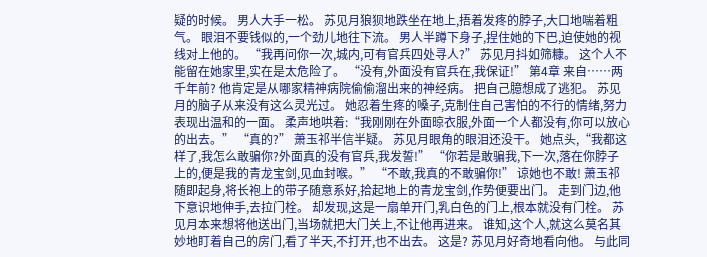疑的时候。 男人大手一松。 苏见月狼狈地跌坐在地上,捂着发疼的脖子,大口地喘着粗气。 眼泪不要钱似的,一个劲儿地往下流。 男人半蹲下身子,捏住她的下巴,迫使她的视线对上他的。 “我再问你一次,城内,可有官兵四处寻人?” 苏见月抖如筛糠。 这个人不能留在她家里,实在是太危险了。 “没有,外面没有官兵在,我保证!” 第4章 来自……两千年前? 他肯定是从哪家精神病院偷偷溜出来的神经病。 把自己臆想成了逃犯。 苏见月的脑子从来没有这么灵光过。 她忍着生疼的嗓子,克制住自己害怕的不行的情绪,努力表现出温和的一面。 柔声地哄着:“我刚刚在外面晾衣服,外面一个人都没有,你可以放心的出去。” “真的?” 萧玉祁半信半疑。 苏见月眼角的眼泪还没干。 她点头,“我都这样了,我怎么敢骗你?外面真的没有官兵,我发誓!” “你若是敢骗我,下一次,落在你脖子上的,便是我的青龙宝剑,见血封喉。” “不敢,我真的不敢骗你!” 谅她也不敢! 萧玉祁随即起身,将长袍上的带子随意系好,拾起地上的青龙宝剑,作势便要出门。 走到门边,他下意识地伸手,去拉门栓。 却发现,这是一扇单开门,乳白色的门上,根本就没有门栓。 苏见月本来想将他送出门,当场就把大门关上,不让他再进来。 谁知,这个人,就这么莫名其妙地盯着自己的房门,看了半天,不打开,也不出去。 这是? 苏见月好奇地看向他。 与此同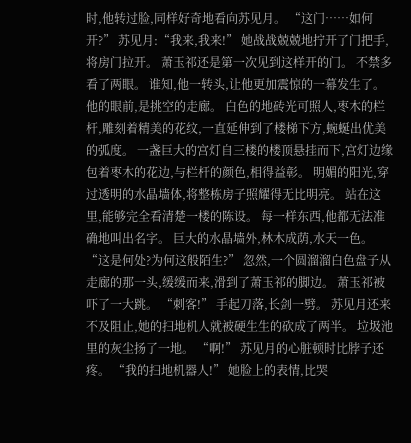时,他转过脸,同样好奇地看向苏见月。 “这门……如何开?” 苏见月:“我来,我来!” 她战战兢兢地拧开了门把手,将房门拉开。 萧玉祁还是第一次见到这样开的门。 不禁多看了两眼。 谁知,他一转头,让他更加震惊的一幕发生了。 他的眼前,是挑空的走廊。 白色的地砖光可照人,枣木的栏杆,雕刻着精美的花纹,一直延伸到了楼梯下方,蜿蜒出优美的弧度。 一盏巨大的宫灯自三楼的楼顶悬挂而下,宫灯边缘包着枣木的花边,与栏杆的颜色,相得益彰。 明媚的阳光,穿过透明的水晶墙体,将整栋房子照耀得无比明亮。 站在这里,能够完全看清楚一楼的陈设。 每一样东西,他都无法准确地叫出名字。 巨大的水晶墙外,林木成荫,水天一色。 “这是何处?为何这般陌生?” 忽然,一个圆溜溜白色盘子从走廊的那一头,缓缓而来,滑到了萧玉祁的脚边。 萧玉祁被吓了一大跳。 “刺客!” 手起刀落,长剑一劈。 苏见月还来不及阻止,她的扫地机人就被硬生生的砍成了两半。 垃圾池里的灰尘扬了一地。 “啊!” 苏见月的心脏顿时比脖子还疼。 “我的扫地机器人!” 她脸上的表情,比哭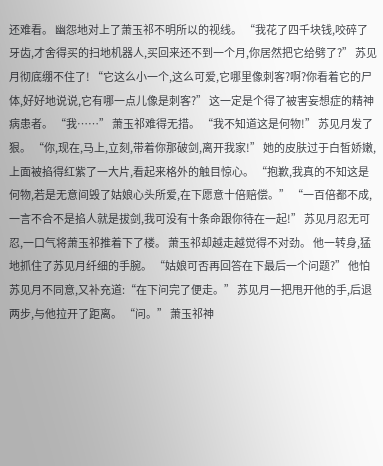还难看。 幽怨地对上了萧玉祁不明所以的视线。 “我花了四千块钱,咬碎了牙齿,才舍得买的扫地机器人,买回来还不到一个月,你居然把它给劈了?” 苏见月彻底绷不住了! “它这么小一个,这么可爱,它哪里像刺客?啊?你看着它的尸体,好好地说说,它有哪一点儿像是刺客?” 这一定是个得了被害妄想症的精神病患者。 “我……” 萧玉祁难得无措。 “我不知道这是何物!” 苏见月发了狠。 “你,现在,马上,立刻,带着你那破剑,离开我家!” 她的皮肤过于白皙娇嫩,上面被掐得红紫了一大片,看起来格外的触目惊心。 “抱歉,我真的不知这是何物,若是无意间毁了姑娘心头所爱,在下愿意十倍赔偿。” “一百倍都不成,一言不合不是掐人就是拔剑,我可没有十条命跟你待在一起!” 苏见月忍无可忍,一口气将萧玉祁推着下了楼。 萧玉祁却越走越觉得不对劲。 他一转身,猛地抓住了苏见月纤细的手腕。 “姑娘可否再回答在下最后一个问题?” 他怕苏见月不同意,又补充道:“在下问完了便走。” 苏见月一把甩开他的手,后退两步,与他拉开了距离。 “问。” 萧玉祁神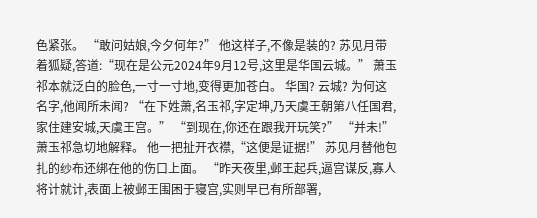色紧张。 “敢问姑娘,今夕何年?” 他这样子,不像是装的? 苏见月带着狐疑,答道:“现在是公元2024年9月12号,这里是华国云城。” 萧玉祁本就泛白的脸色,一寸一寸地,变得更加苍白。 华国? 云城? 为何这名字,他闻所未闻? “在下姓萧,名玉祁,字定坤,乃天虞王朝第八任国君,家住建安城,天虞王宫。” “到现在,你还在跟我开玩笑?” “并未!” 萧玉祁急切地解释。 他一把扯开衣襟,“这便是证据!” 苏见月替他包扎的纱布还绑在他的伤口上面。 “昨天夜里,邺王起兵,逼宫谋反,寡人将计就计,表面上被邺王围困于寝宫,实则早已有所部署,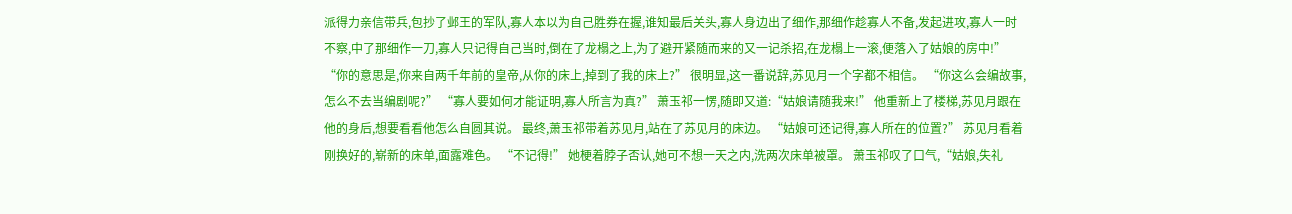派得力亲信带兵,包抄了邺王的军队,寡人本以为自己胜券在握,谁知最后关头,寡人身边出了细作,那细作趁寡人不备,发起进攻,寡人一时不察,中了那细作一刀,寡人只记得自己当时,倒在了龙榻之上,为了避开紧随而来的又一记杀招,在龙榻上一滚,便落入了姑娘的房中!” “你的意思是,你来自两千年前的皇帝,从你的床上,掉到了我的床上?” 很明显,这一番说辞,苏见月一个字都不相信。 “你这么会编故事,怎么不去当编剧呢?” “寡人要如何才能证明,寡人所言为真?” 萧玉祁一愣,随即又道:“姑娘请随我来!” 他重新上了楼梯,苏见月跟在他的身后,想要看看他怎么自圆其说。 最终,萧玉祁带着苏见月,站在了苏见月的床边。 “姑娘可还记得,寡人所在的位置?” 苏见月看着刚换好的,崭新的床单,面露难色。 “不记得!” 她梗着脖子否认,她可不想一天之内,洗两次床单被罩。 萧玉祁叹了口气,“姑娘,失礼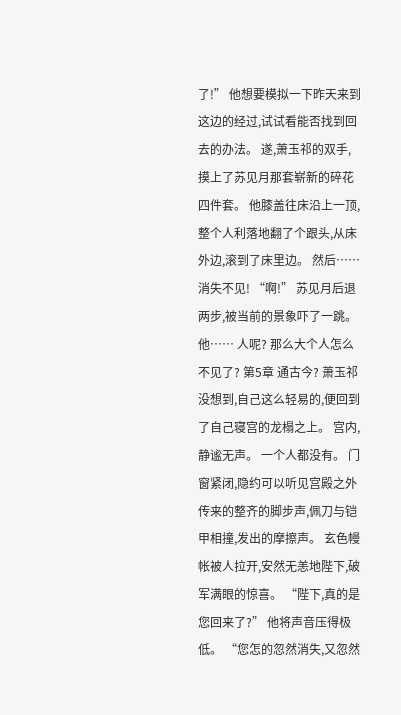了!” 他想要模拟一下昨天来到这边的经过,试试看能否找到回去的办法。 遂,萧玉祁的双手,摸上了苏见月那套崭新的碎花四件套。 他膝盖往床沿上一顶,整个人利落地翻了个跟头,从床外边,滚到了床里边。 然后…… 消失不见! “啊!” 苏见月后退两步,被当前的景象吓了一跳。 他…… 人呢? 那么大个人怎么不见了? 第5章 通古今? 萧玉祁没想到,自己这么轻易的,便回到了自己寝宫的龙榻之上。 宫内,静谧无声。 一个人都没有。 门窗紧闭,隐约可以听见宫殿之外传来的整齐的脚步声,佩刀与铠甲相撞,发出的摩擦声。 玄色幔帐被人拉开,安然无恙地陛下,破军满眼的惊喜。 “陛下,真的是您回来了?” 他将声音压得极低。 “您怎的忽然消失,又忽然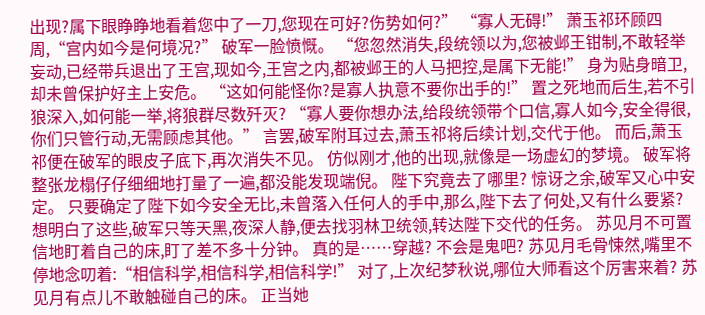出现?属下眼睁睁地看着您中了一刀,您现在可好?伤势如何?” “寡人无碍!” 萧玉祁环顾四周,“宫内如今是何境况?” 破军一脸愤慨。 “您忽然消失,段统领以为,您被邺王钳制,不敢轻举妄动,已经带兵退出了王宫,现如今,王宫之内,都被邺王的人马把控,是属下无能!” 身为贴身暗卫,却未曾保护好主上安危。 “这如何能怪你?是寡人执意不要你出手的!” 置之死地而后生,若不引狼深入,如何能一举,将狼群尽数歼灭? “寡人要你想办法,给段统领带个口信,寡人如今,安全得很,你们只管行动,无需顾虑其他。” 言罢,破军附耳过去,萧玉祁将后续计划,交代于他。 而后,萧玉祁便在破军的眼皮子底下,再次消失不见。 仿似刚才,他的出现,就像是一场虚幻的梦境。 破军将整张龙榻仔仔细细地打量了一遍,都没能发现端倪。 陛下究竟去了哪里? 惊讶之余,破军又心中安定。 只要确定了陛下如今安全无比,未曾落入任何人的手中,那么,陛下去了何处,又有什么要紧? 想明白了这些,破军只等天黑,夜深人静,便去找羽林卫统领,转达陛下交代的任务。 苏见月不可置信地盯着自己的床,盯了差不多十分钟。 真的是……穿越? 不会是鬼吧? 苏见月毛骨悚然,嘴里不停地念叨着:“相信科学,相信科学,相信科学!” 对了,上次纪梦秋说,哪位大师看这个厉害来着? 苏见月有点儿不敢触碰自己的床。 正当她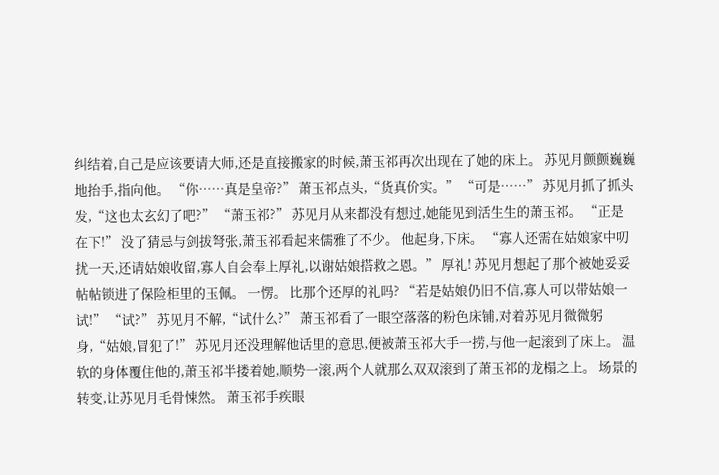纠结着,自己是应该要请大师,还是直接搬家的时候,萧玉祁再次出现在了她的床上。 苏见月颤颤巍巍地抬手,指向他。 “你……真是皇帝?” 萧玉祁点头,“货真价实。” “可是……” 苏见月抓了抓头发,“这也太玄幻了吧?” “萧玉祁?” 苏见月从来都没有想过,她能见到活生生的萧玉祁。 “正是在下!” 没了猜忌与剑拔弩张,萧玉祁看起来儒雅了不少。 他起身,下床。 “寡人还需在姑娘家中叨扰一天,还请姑娘收留,寡人自会奉上厚礼,以谢姑娘搭救之恩。” 厚礼! 苏见月想起了那个被她妥妥帖帖锁进了保险柜里的玉佩。 一愣。 比那个还厚的礼吗? “若是姑娘仍旧不信,寡人可以带姑娘一试!” “试?” 苏见月不解,“试什么?” 萧玉祁看了一眼空落落的粉色床铺,对着苏见月微微躬身,“姑娘,冒犯了!” 苏见月还没理解他话里的意思,便被萧玉祁大手一捞,与他一起滚到了床上。 温软的身体覆住他的,萧玉祁半搂着她,顺势一滚,两个人就那么双双滚到了萧玉祁的龙榻之上。 场景的转变,让苏见月毛骨悚然。 萧玉祁手疾眼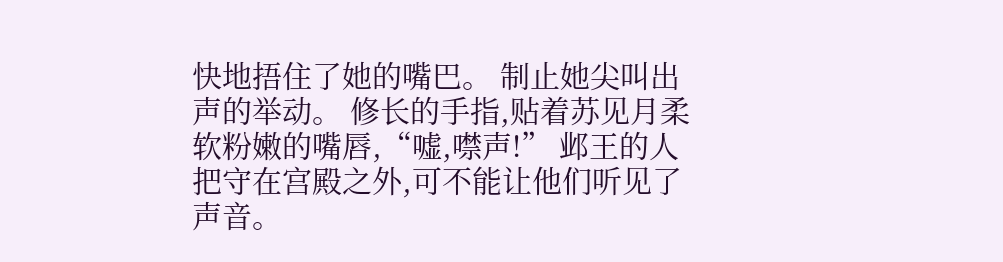快地捂住了她的嘴巴。 制止她尖叫出声的举动。 修长的手指,贴着苏见月柔软粉嫩的嘴唇,“嘘,噤声!” 邺王的人把守在宫殿之外,可不能让他们听见了声音。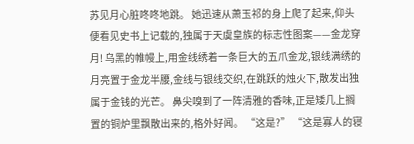苏见月心脏咚咚地跳。 她迅速从萧玉祁的身上爬了起来,仰头便看见史书上记载的,独属于天虞皇族的标志性图案——金龙穿月! 乌黑的帷幔上,用金线绣着一条巨大的五爪金龙,银线满绣的月亮置于金龙半腰,金线与银线交织,在跳跃的烛火下,散发出独属于金钱的光芒。 鼻尖嗅到了一阵清雅的香味,正是矮几上搁置的铜炉里飘散出来的,格外好闻。 “这是?” “这是寡人的寝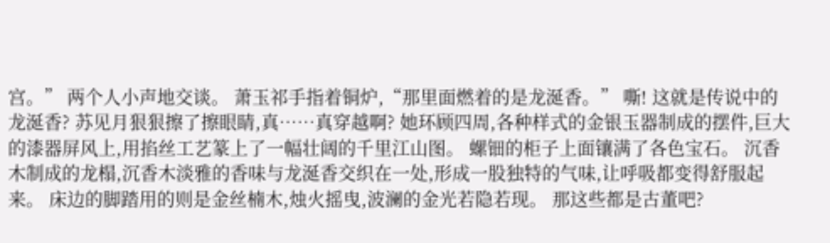宫。” 两个人小声地交谈。 萧玉祁手指着铜炉,“那里面燃着的是龙涎香。” 嘶! 这就是传说中的龙涎香? 苏见月狠狠擦了擦眼睛,真……真穿越啊? 她环顾四周,各种样式的金银玉器制成的摆件,巨大的漆器屏风上,用掐丝工艺篆上了一幅壮阔的千里江山图。 螺钿的柜子上面镶满了各色宝石。 沉香木制成的龙榻,沉香木淡雅的香味与龙涎香交织在一处,形成一股独特的气味,让呼吸都变得舒服起来。 床边的脚踏用的则是金丝楠木,烛火摇曳,波澜的金光若隐若现。 那这些都是古董吧?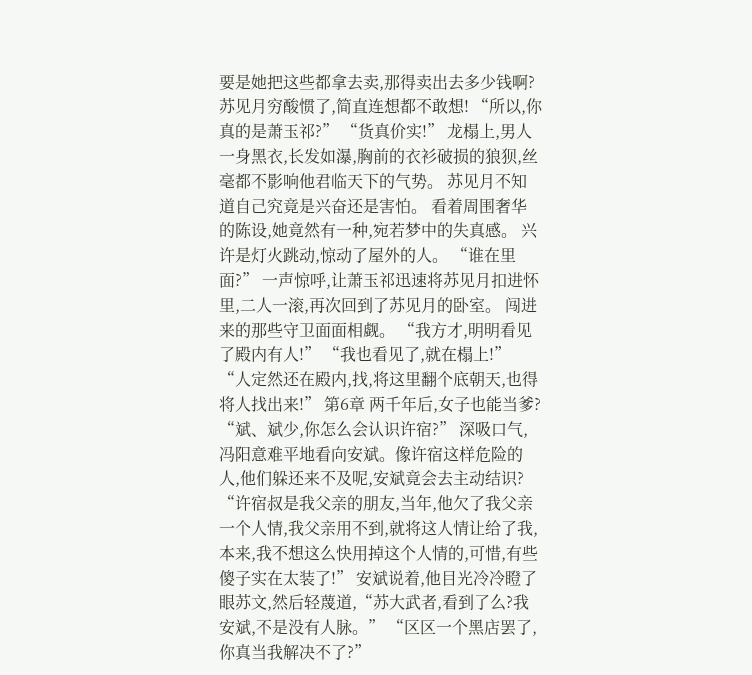要是她把这些都拿去卖,那得卖出去多少钱啊? 苏见月穷酸惯了,简直连想都不敢想! “所以,你真的是萧玉祁?” “货真价实!” 龙榻上,男人一身黑衣,长发如瀑,胸前的衣衫破损的狼狈,丝毫都不影响他君临天下的气势。 苏见月不知道自己究竟是兴奋还是害怕。 看着周围奢华的陈设,她竟然有一种,宛若梦中的失真感。 兴许是灯火跳动,惊动了屋外的人。 “谁在里面?” 一声惊呼,让萧玉祁迅速将苏见月扣进怀里,二人一滚,再次回到了苏见月的卧室。 闯进来的那些守卫面面相觑。 “我方才,明明看见了殿内有人!” “我也看见了,就在榻上!” “人定然还在殿内,找,将这里翻个底朝天,也得将人找出来!” 第6章 两千年后,女子也能当爹? “斌、斌少,你怎么会认识许宿?” 深吸口气,冯阳意难平地看向安斌。像许宿这样危险的人,他们躲还来不及呢,安斌竟会去主动结识? “许宿叔是我父亲的朋友,当年,他欠了我父亲一个人情,我父亲用不到,就将这人情让给了我,本来,我不想这么快用掉这个人情的,可惜,有些傻子实在太装了!” 安斌说着,他目光冷冷瞪了眼苏文,然后轻蔑道,“苏大武者,看到了么?我安斌,不是没有人脉。” “区区一个黑店罢了,你真当我解决不了?”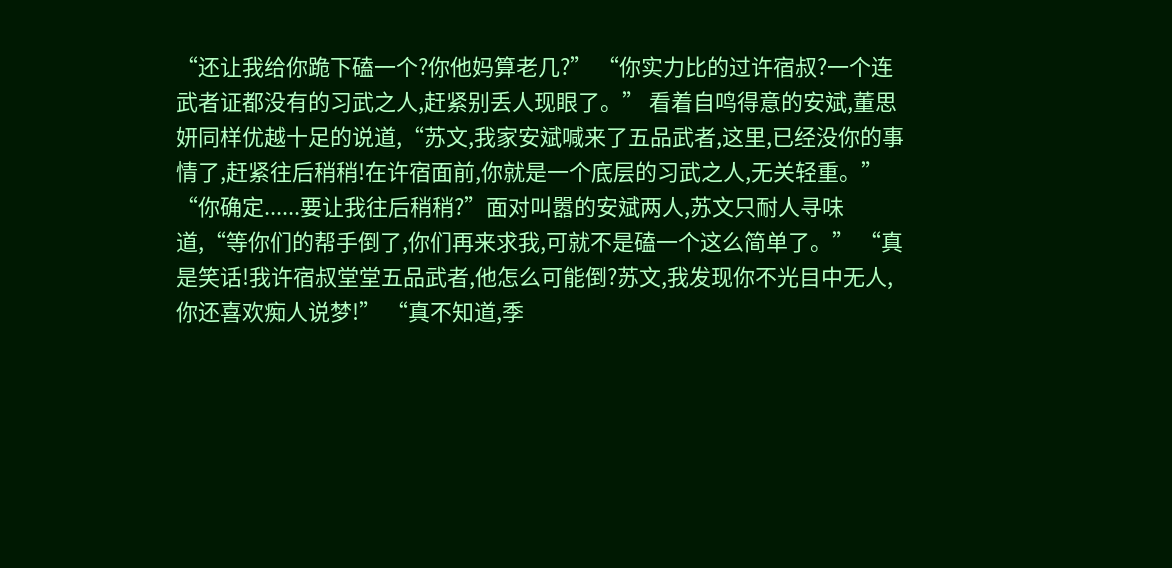“还让我给你跪下磕一个?你他妈算老几?” “你实力比的过许宿叔?一个连武者证都没有的习武之人,赶紧别丢人现眼了。” 看着自鸣得意的安斌,董思妍同样优越十足的说道,“苏文,我家安斌喊来了五品武者,这里,已经没你的事情了,赶紧往后稍稍!在许宿面前,你就是一个底层的习武之人,无关轻重。” “你确定......要让我往后稍稍?”面对叫嚣的安斌两人,苏文只耐人寻味道,“等你们的帮手倒了,你们再来求我,可就不是磕一个这么简单了。” “真是笑话!我许宿叔堂堂五品武者,他怎么可能倒?苏文,我发现你不光目中无人,你还喜欢痴人说梦!” “真不知道,季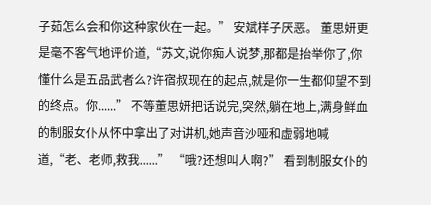子茹怎么会和你这种家伙在一起。” 安斌样子厌恶。 董思妍更是毫不客气地评价道,“苏文,说你痴人说梦,那都是抬举你了,你懂什么是五品武者么?许宿叔现在的起点,就是你一生都仰望不到的终点。你......” 不等董思妍把话说完,突然,躺在地上,满身鲜血的制服女仆从怀中拿出了对讲机,她声音沙哑和虚弱地喊道,“老、老师,救我......” “哦?还想叫人啊?” 看到制服女仆的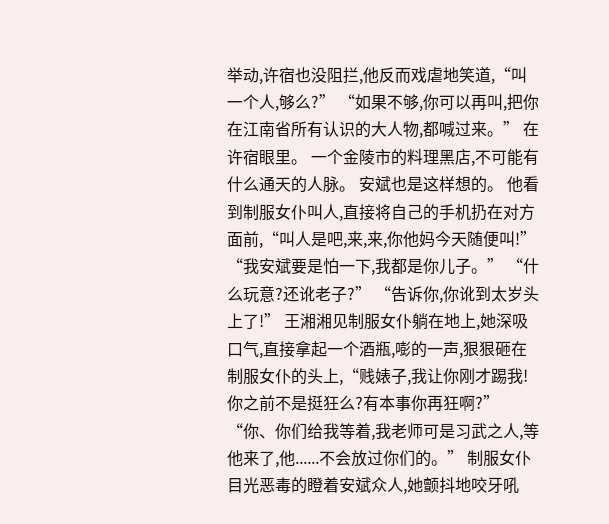举动,许宿也没阻拦,他反而戏虐地笑道,“叫一个人,够么?” “如果不够,你可以再叫,把你在江南省所有认识的大人物,都喊过来。” 在许宿眼里。 一个金陵市的料理黑店,不可能有什么通天的人脉。 安斌也是这样想的。 他看到制服女仆叫人,直接将自己的手机扔在对方面前,“叫人是吧,来,来,你他妈今天随便叫!” “我安斌要是怕一下,我都是你儿子。” “什么玩意?还讹老子?” “告诉你,你讹到太岁头上了!” 王湘湘见制服女仆躺在地上,她深吸口气,直接拿起一个酒瓶,嘭的一声,狠狠砸在制服女仆的头上,“贱婊子,我让你刚才踢我!你之前不是挺狂么?有本事你再狂啊?” “你、你们给我等着,我老师可是习武之人,等他来了,他......不会放过你们的。” 制服女仆目光恶毒的瞪着安斌众人,她颤抖地咬牙吼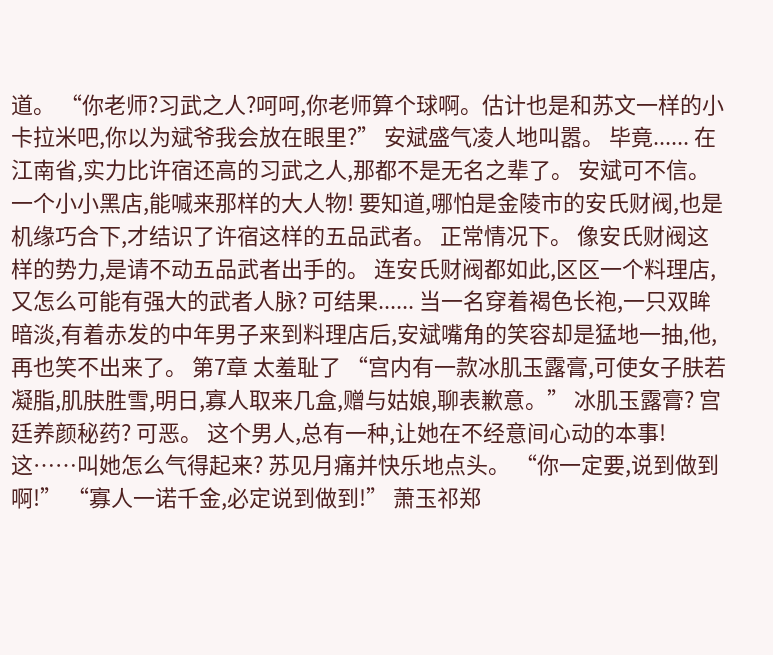道。 “你老师?习武之人?呵呵,你老师算个球啊。估计也是和苏文一样的小卡拉米吧,你以为斌爷我会放在眼里?” 安斌盛气凌人地叫嚣。 毕竟...... 在江南省,实力比许宿还高的习武之人,那都不是无名之辈了。 安斌可不信。 一个小小黑店,能喊来那样的大人物! 要知道,哪怕是金陵市的安氏财阀,也是机缘巧合下,才结识了许宿这样的五品武者。 正常情况下。 像安氏财阀这样的势力,是请不动五品武者出手的。 连安氏财阀都如此,区区一个料理店,又怎么可能有强大的武者人脉? 可结果...... 当一名穿着褐色长袍,一只双眸暗淡,有着赤发的中年男子来到料理店后,安斌嘴角的笑容却是猛地一抽,他,再也笑不出来了。 第7章 太羞耻了 “宫内有一款冰肌玉露膏,可使女子肤若凝脂,肌肤胜雪,明日,寡人取来几盒,赠与姑娘,聊表歉意。” 冰肌玉露膏? 宫廷养颜秘药? 可恶。 这个男人,总有一种,让她在不经意间心动的本事! 这……叫她怎么气得起来? 苏见月痛并快乐地点头。 “你一定要,说到做到啊!” “寡人一诺千金,必定说到做到!” 萧玉祁郑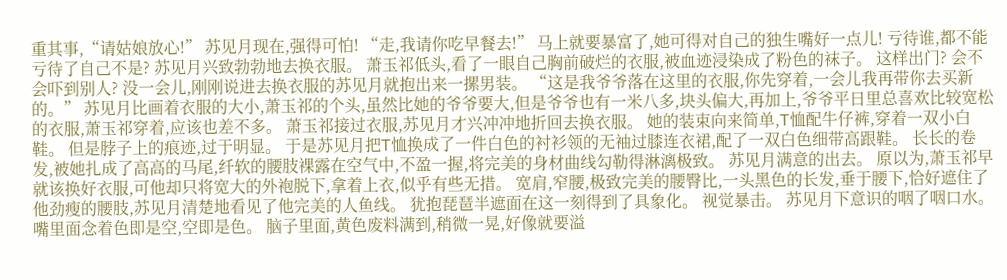重其事,“请姑娘放心!” 苏见月现在,强得可怕! “走,我请你吃早餐去!” 马上就要暴富了,她可得对自己的独生嘴好一点儿! 亏待谁,都不能亏待了自己不是? 苏见月兴致勃勃地去换衣服。 萧玉祁低头,看了一眼自己胸前破烂的衣服,被血迹浸染成了粉色的袜子。 这样出门? 会不会吓到别人? 没一会儿,刚刚说进去换衣服的苏见月就抱出来一摞男装。 “这是我爷爷落在这里的衣服,你先穿着,一会儿我再带你去买新的。” 苏见月比画着衣服的大小,萧玉祁的个头,虽然比她的爷爷要大,但是爷爷也有一米八多,块头偏大,再加上,爷爷平日里总喜欢比较宽松的衣服,萧玉祁穿着,应该也差不多。 萧玉祁接过衣服,苏见月才兴冲冲地折回去换衣服。 她的装束向来简单,T恤配牛仔裤,穿着一双小白鞋。 但是脖子上的痕迹,过于明显。 于是苏见月把T恤换成了一件白色的衬衫领的无袖过膝连衣裙,配了一双白色细带高跟鞋。 长长的卷发,被她扎成了高高的马尾,纤软的腰肢裸露在空气中,不盈一握,将完美的身材曲线勾勒得淋漓极致。 苏见月满意的出去。 原以为,萧玉祁早就该换好衣服,可他却只将宽大的外袍脱下,拿着上衣,似乎有些无措。 宽肩,窄腰,极致完美的腰臀比,一头黑色的长发,垂于腰下,恰好遮住了他劲瘦的腰肢,苏见月清楚地看见了他完美的人鱼线。 犹抱琵琶半遮面在这一刻得到了具象化。 视觉暴击。 苏见月下意识的咽了咽口水。 嘴里面念着色即是空,空即是色。 脑子里面,黄色废料满到,稍微一晃,好像就要溢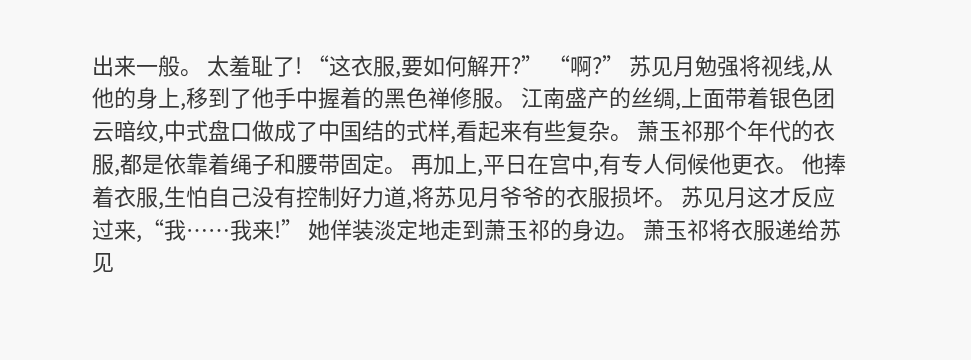出来一般。 太羞耻了! “这衣服,要如何解开?” “啊?” 苏见月勉强将视线,从他的身上,移到了他手中握着的黑色禅修服。 江南盛产的丝绸,上面带着银色团云暗纹,中式盘口做成了中国结的式样,看起来有些复杂。 萧玉祁那个年代的衣服,都是依靠着绳子和腰带固定。 再加上,平日在宫中,有专人伺候他更衣。 他捧着衣服,生怕自己没有控制好力道,将苏见月爷爷的衣服损坏。 苏见月这才反应过来,“我……我来!” 她佯装淡定地走到萧玉祁的身边。 萧玉祁将衣服递给苏见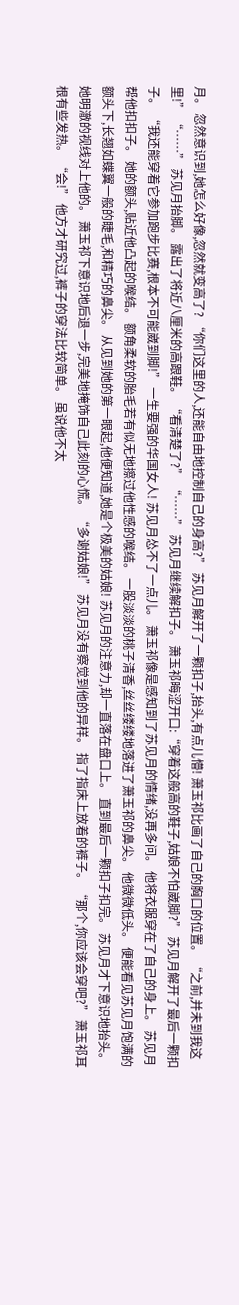月。 忽然意识到,她怎么好像,忽然就变高了? “你们这里的人,还能自由地控制自己的身高?” 苏见月解开了一颗扣子,抬头,有点儿懵! 萧玉祁比画了自己的胸口的位置。 “之前,并未到我这里!” “……” 苏见月抬脚。 露出了将近八厘米的高跟鞋。 “看清楚了?” “……” 苏见月继续解扣子。 萧玉祁晦涩开口:“穿着这般高的鞋子,姑娘不怕崴脚?” 苏见月解开了最后一颗扣子。 “我还能穿着它参加跑步比赛,根本不可能崴到脚!” 一生要强的华国女人! 苏见月怂不了一点儿。 萧玉祁像是感知到了苏见月的情绪,没再多问。 他将衣服穿在了自己的身上。 苏见月帮他扣扣子。 她的额头,贴近他凸起的喉结。 额角柔软的胎毛若有似无地擦过他性感的喉结。 一股淡淡的桃子清香,丝丝缕缕地落进了萧玉祁的鼻尖。 他微微低头。 便能看见苏见月饱满的额头下,长翘如蝶翼一般的睫毛,和精巧的鼻尖。 从见到她的第一眼起,他便知道,她是个极美的姑娘! 苏见月的注意力,却一直落在盘口上。 直到最后一颗扣子扣完。 苏见月才下意识地抬头。 她明澈的视线对上他的。 萧玉祁下意识地后退一步,完美地掩饰自己此刻的心慌。 “多谢姑娘!” 苏见月没有察觉到他的异样。 指了指床上放着的裤子。 “那个,你应该会穿吧?” 萧玉祁耳根有些发热。 “会!” 他方才研究过,裤子的穿法比较简单。 虽说他不太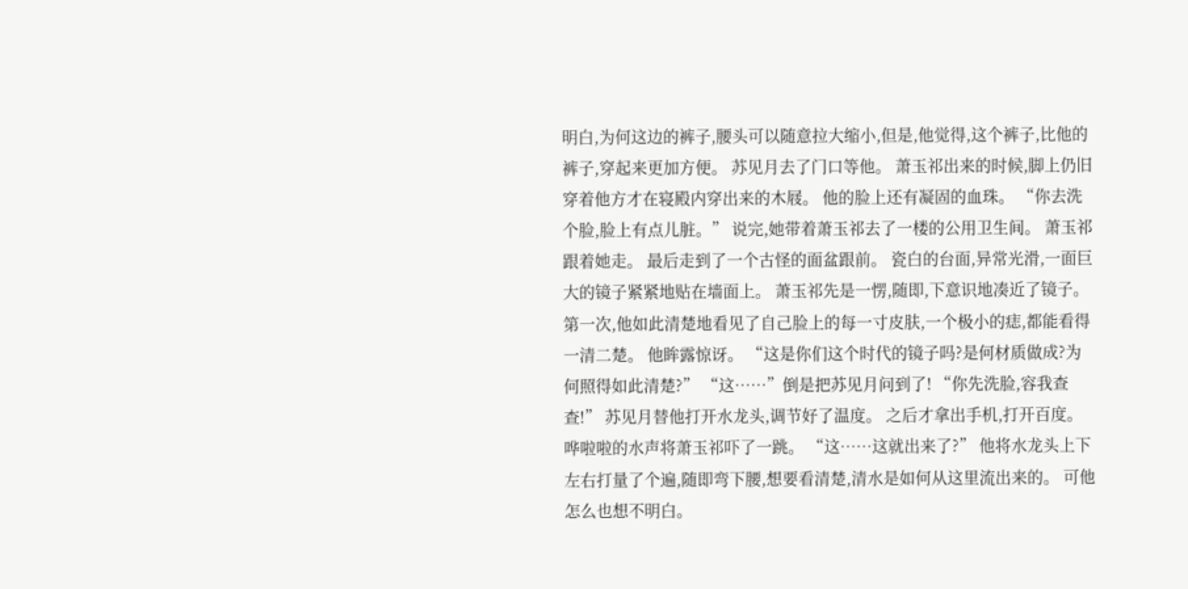明白,为何这边的裤子,腰头可以随意拉大缩小,但是,他觉得,这个裤子,比他的裤子,穿起来更加方便。 苏见月去了门口等他。 萧玉祁出来的时候,脚上仍旧穿着他方才在寝殿内穿出来的木屐。 他的脸上还有凝固的血珠。 “你去洗个脸,脸上有点儿脏。” 说完,她带着萧玉祁去了一楼的公用卫生间。 萧玉祁跟着她走。 最后走到了一个古怪的面盆跟前。 瓷白的台面,异常光滑,一面巨大的镜子紧紧地贴在墙面上。 萧玉祁先是一愣,随即,下意识地凑近了镜子。 第一次,他如此清楚地看见了自己脸上的每一寸皮肤,一个极小的痣,都能看得一清二楚。 他眸露惊讶。 “这是你们这个时代的镜子吗?是何材质做成?为何照得如此清楚?” “这……”倒是把苏见月问到了! “你先洗脸,容我查查!” 苏见月替他打开水龙头,调节好了温度。 之后才拿出手机,打开百度。 哗啦啦的水声将萧玉祁吓了一跳。 “这……这就出来了?” 他将水龙头上下左右打量了个遍,随即弯下腰,想要看清楚,清水是如何从这里流出来的。 可他怎么也想不明白。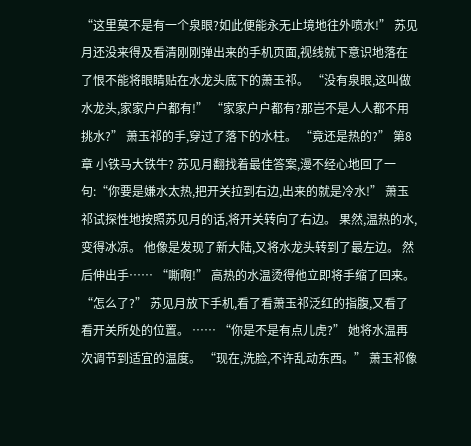“这里莫不是有一个泉眼?如此便能永无止境地往外喷水!” 苏见月还没来得及看清刚刚弹出来的手机页面,视线就下意识地落在了恨不能将眼睛贴在水龙头底下的萧玉祁。 “没有泉眼,这叫做水龙头,家家户户都有!” “家家户户都有?那岂不是人人都不用挑水?” 萧玉祁的手,穿过了落下的水柱。 “竟还是热的?” 第8章 小铁马大铁牛? 苏见月翻找着最佳答案,漫不经心地回了一句:“你要是嫌水太热,把开关拉到右边,出来的就是冷水!” 萧玉祁试探性地按照苏见月的话,将开关转向了右边。 果然,温热的水,变得冰凉。 他像是发现了新大陆,又将水龙头转到了最左边。 然后伸出手…… “嘶啊!” 高热的水温烫得他立即将手缩了回来。 “怎么了?” 苏见月放下手机,看了看萧玉祁泛红的指腹,又看了看开关所处的位置。 …… “你是不是有点儿虎?” 她将水温再次调节到适宜的温度。 “现在,洗脸,不许乱动东西。” 萧玉祁像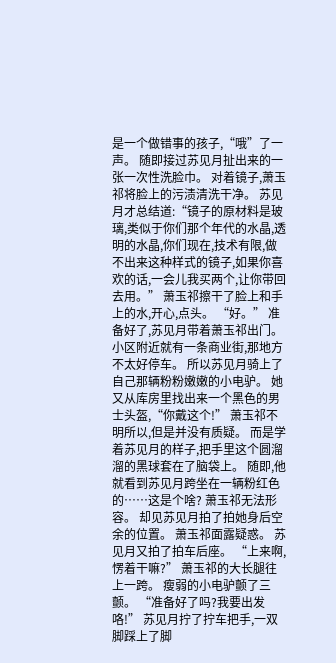是一个做错事的孩子,“哦”了一声。 随即接过苏见月扯出来的一张一次性洗脸巾。 对着镜子,萧玉祁将脸上的污渍清洗干净。 苏见月才总结道:“镜子的原材料是玻璃,类似于你们那个年代的水晶,透明的水晶,你们现在,技术有限,做不出来这种样式的镜子,如果你喜欢的话,一会儿我买两个,让你带回去用。” 萧玉祁擦干了脸上和手上的水,开心,点头。 “好。” 准备好了,苏见月带着萧玉祁出门。 小区附近就有一条商业街,那地方不太好停车。 所以苏见月骑上了自己那辆粉粉嫩嫩的小电驴。 她又从库房里找出来一个黑色的男士头盔,“你戴这个!” 萧玉祁不明所以,但是并没有质疑。 而是学着苏见月的样子,把手里这个圆溜溜的黑球套在了脑袋上。 随即,他就看到苏见月跨坐在一辆粉红色的……这是个啥? 萧玉祁无法形容。 却见苏见月拍了拍她身后空余的位置。 萧玉祁面露疑惑。 苏见月又拍了拍车后座。 “上来啊,愣着干嘛?” 萧玉祁的大长腿往上一跨。 瘦弱的小电驴颤了三颤。 “准备好了吗?我要出发咯!” 苏见月拧了拧车把手,一双脚踩上了脚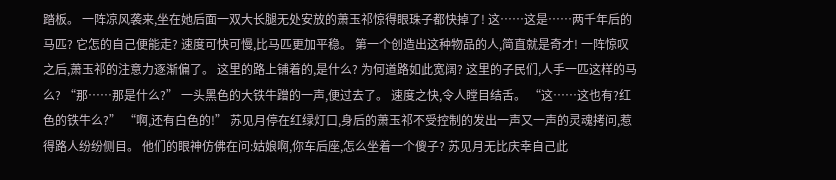踏板。 一阵凉风袭来,坐在她后面一双大长腿无处安放的萧玉祁惊得眼珠子都快掉了! 这……这是……两千年后的马匹? 它怎的自己便能走? 速度可快可慢,比马匹更加平稳。 第一个创造出这种物品的人,简直就是奇才! 一阵惊叹之后,萧玉祁的注意力逐渐偏了。 这里的路上铺着的,是什么? 为何道路如此宽阔? 这里的子民们,人手一匹这样的马么? “那……那是什么?” 一头黑色的大铁牛蹭的一声,便过去了。 速度之快,令人瞠目结舌。 “这……这也有?红色的铁牛么?” “啊,还有白色的!” 苏见月停在红绿灯口,身后的萧玉祁不受控制的发出一声又一声的灵魂拷问,惹得路人纷纷侧目。 他们的眼神仿佛在问:姑娘啊,你车后座,怎么坐着一个傻子? 苏见月无比庆幸自己此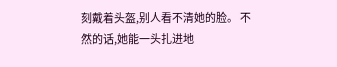刻戴着头盔,别人看不清她的脸。 不然的话,她能一头扎进地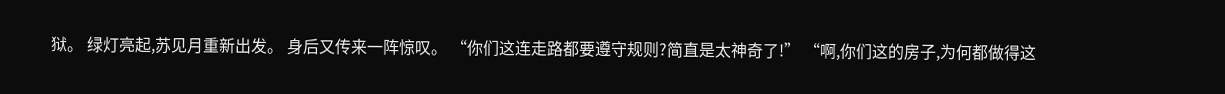狱。 绿灯亮起,苏见月重新出发。 身后又传来一阵惊叹。 “你们这连走路都要遵守规则?简直是太神奇了!” “啊,你们这的房子,为何都做得这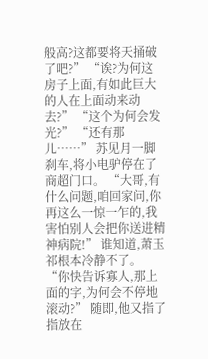般高?这都要将天捅破了吧?” “诶?为何这房子上面,有如此巨大的人在上面动来动去?” “这个为何会发光?” “还有那儿……” 苏见月一脚刹车,将小电驴停在了商超门口。 “大哥,有什么问题,咱回家问,你再这么一惊一乍的,我害怕别人会把你送进精神病院!” 谁知道,萧玉祁根本冷静不了。 “你快告诉寡人,那上面的字,为何会不停地滚动?” 随即,他又指了指放在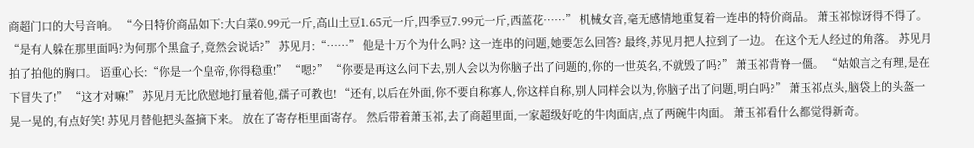商超门口的大号音响。 “今日特价商品如下:大白菜0.99元一斤,高山土豆1.65元一斤,四季豆7.99元一斤,西蓝花……” 机械女音,毫无感情地重复着一连串的特价商品。 萧玉祁惊讶得不得了。 “是有人躲在那里面吗?为何那个黑盒子,竟然会说话?” 苏见月:“……” 他是十万个为什么吗? 这一连串的问题,她要怎么回答? 最终,苏见月把人拉到了一边。 在这个无人经过的角落。 苏见月拍了拍他的胸口。 语重心长:“你是一个皇帝,你得稳重!” “嗯?” “你要是再这么问下去,别人会以为你脑子出了问题的,你的一世英名,不就毁了吗?” 萧玉祁背脊一僵。 “姑娘言之有理,是在下冒失了!” “这才对嘛!” 苏见月无比欣慰地打量着他,孺子可教也! “还有,以后在外面,你不要自称寡人,你这样自称,别人同样会以为,你脑子出了问题,明白吗?” 萧玉祁点头,脑袋上的头盔一晃一晃的,有点好笑! 苏见月替他把头盔摘下来。 放在了寄存柜里面寄存。 然后带着萧玉祁,去了商超里面,一家超级好吃的牛肉面店,点了两碗牛肉面。 萧玉祁看什么都觉得新奇。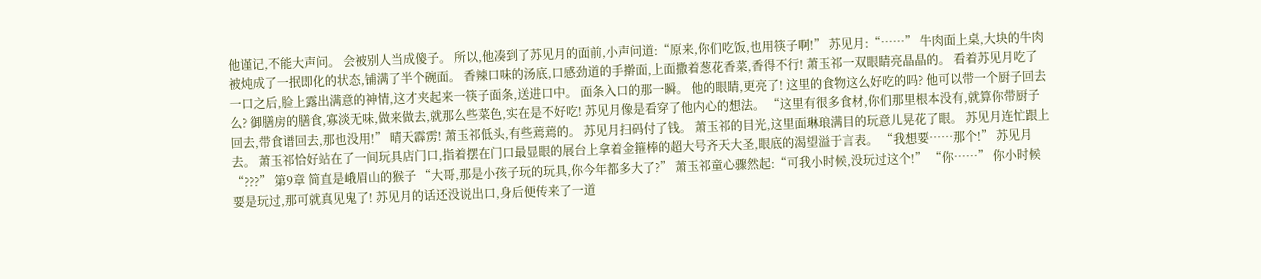他谨记,不能大声问。 会被别人当成傻子。 所以,他凑到了苏见月的面前,小声问道:“原来,你们吃饭,也用筷子啊!” 苏见月:“……” 牛肉面上桌,大块的牛肉被炖成了一抿即化的状态,铺满了半个碗面。 香辣口味的汤底,口感劲道的手擀面,上面撒着葱花香菜,香得不行! 萧玉祁一双眼睛亮晶晶的。 看着苏见月吃了一口之后,脸上露出满意的神情,这才夹起来一筷子面条,送进口中。 面条入口的那一瞬。 他的眼睛,更亮了! 这里的食物这么好吃的吗? 他可以带一个厨子回去么? 御膳房的膳食,寡淡无味,做来做去,就那么些菜色,实在是不好吃! 苏见月像是看穿了他内心的想法。 “这里有很多食材,你们那里根本没有,就算你带厨子回去,带食谱回去,那也没用!” 晴天霹雳! 萧玉祁低头,有些蔫蔫的。 苏见月扫码付了钱。 萧玉祁的目光,这里面琳琅满目的玩意儿晃花了眼。 苏见月连忙跟上去。 萧玉祁恰好站在了一间玩具店门口,指着摆在门口最显眼的展台上拿着金箍棒的超大号齐天大圣,眼底的渴望溢于言表。 “我想要……那个!” 苏见月“???” 第9章 简直是峨眉山的猴子 “大哥,那是小孩子玩的玩具,你今年都多大了?” 萧玉祁童心骤然起:“可我小时候,没玩过这个!” “你……” 你小时候要是玩过,那可就真见鬼了! 苏见月的话还没说出口,身后便传来了一道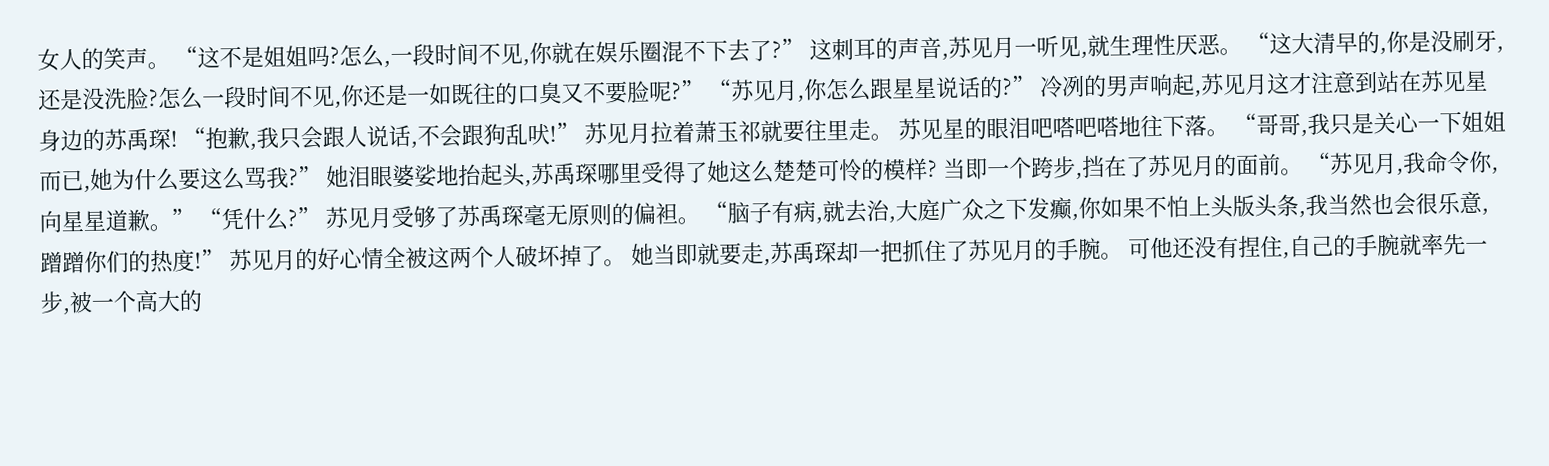女人的笑声。 “这不是姐姐吗?怎么,一段时间不见,你就在娱乐圈混不下去了?” 这刺耳的声音,苏见月一听见,就生理性厌恶。 “这大清早的,你是没刷牙,还是没洗脸?怎么一段时间不见,你还是一如既往的口臭又不要脸呢?” “苏见月,你怎么跟星星说话的?” 冷冽的男声响起,苏见月这才注意到站在苏见星身边的苏禹琛! “抱歉,我只会跟人说话,不会跟狗乱吠!” 苏见月拉着萧玉祁就要往里走。 苏见星的眼泪吧嗒吧嗒地往下落。 “哥哥,我只是关心一下姐姐而已,她为什么要这么骂我?” 她泪眼婆娑地抬起头,苏禹琛哪里受得了她这么楚楚可怜的模样? 当即一个跨步,挡在了苏见月的面前。 “苏见月,我命令你,向星星道歉。” “凭什么?” 苏见月受够了苏禹琛毫无原则的偏袒。 “脑子有病,就去治,大庭广众之下发癫,你如果不怕上头版头条,我当然也会很乐意,蹭蹭你们的热度!” 苏见月的好心情全被这两个人破坏掉了。 她当即就要走,苏禹琛却一把抓住了苏见月的手腕。 可他还没有捏住,自己的手腕就率先一步,被一个高大的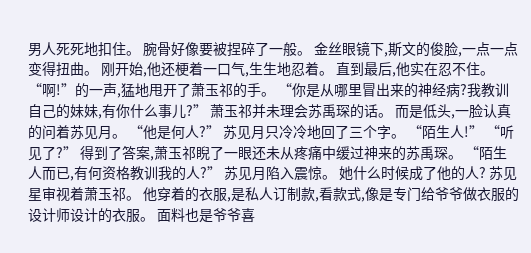男人死死地扣住。 腕骨好像要被捏碎了一般。 金丝眼镜下,斯文的俊脸,一点一点变得扭曲。 刚开始,他还梗着一口气,生生地忍着。 直到最后,他实在忍不住。 “啊!”的一声,猛地甩开了萧玉祁的手。 “你是从哪里冒出来的神经病?我教训自己的妹妹,有你什么事儿?” 萧玉祁并未理会苏禹琛的话。 而是低头,一脸认真的问着苏见月。 “他是何人?” 苏见月只冷冷地回了三个字。 “陌生人!” “听见了?” 得到了答案,萧玉祁睨了一眼还未从疼痛中缓过神来的苏禹琛。 “陌生人而已,有何资格教训我的人?” 苏见月陷入震惊。 她什么时候成了他的人? 苏见星审视着萧玉祁。 他穿着的衣服,是私人订制款,看款式,像是专门给爷爷做衣服的设计师设计的衣服。 面料也是爷爷喜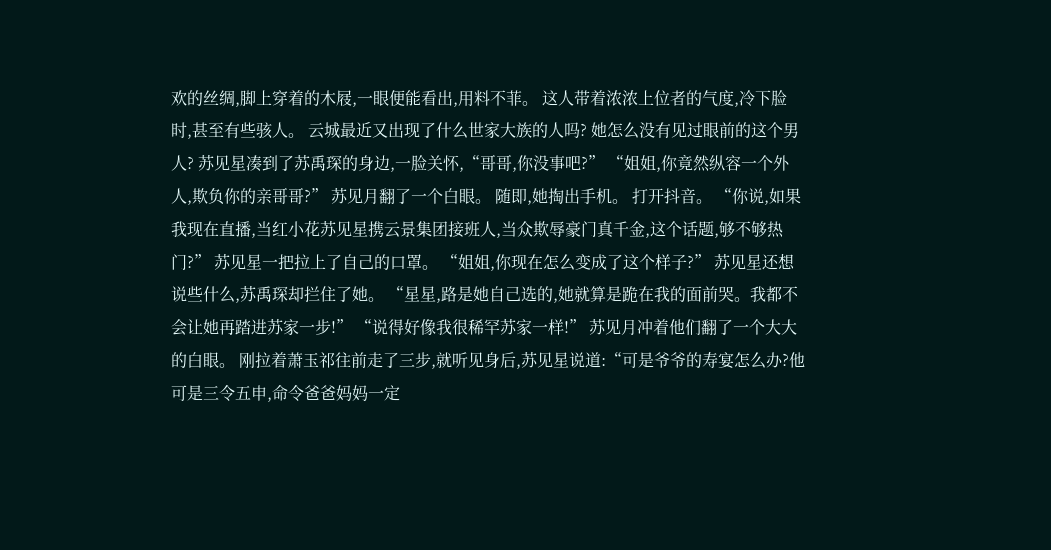欢的丝绸,脚上穿着的木屐,一眼便能看出,用料不菲。 这人带着浓浓上位者的气度,冷下脸时,甚至有些骇人。 云城最近又出现了什么世家大族的人吗? 她怎么没有见过眼前的这个男人? 苏见星凑到了苏禹琛的身边,一脸关怀,“哥哥,你没事吧?” “姐姐,你竟然纵容一个外人,欺负你的亲哥哥?” 苏见月翻了一个白眼。 随即,她掏出手机。 打开抖音。 “你说,如果我现在直播,当红小花苏见星携云景集团接班人,当众欺辱豪门真千金,这个话题,够不够热门?” 苏见星一把拉上了自己的口罩。 “姐姐,你现在怎么变成了这个样子?” 苏见星还想说些什么,苏禹琛却拦住了她。 “星星,路是她自己选的,她就算是跪在我的面前哭。我都不会让她再踏进苏家一步!” “说得好像我很稀罕苏家一样!” 苏见月冲着他们翻了一个大大的白眼。 刚拉着萧玉祁往前走了三步,就听见身后,苏见星说道:“可是爷爷的寿宴怎么办?他可是三令五申,命令爸爸妈妈一定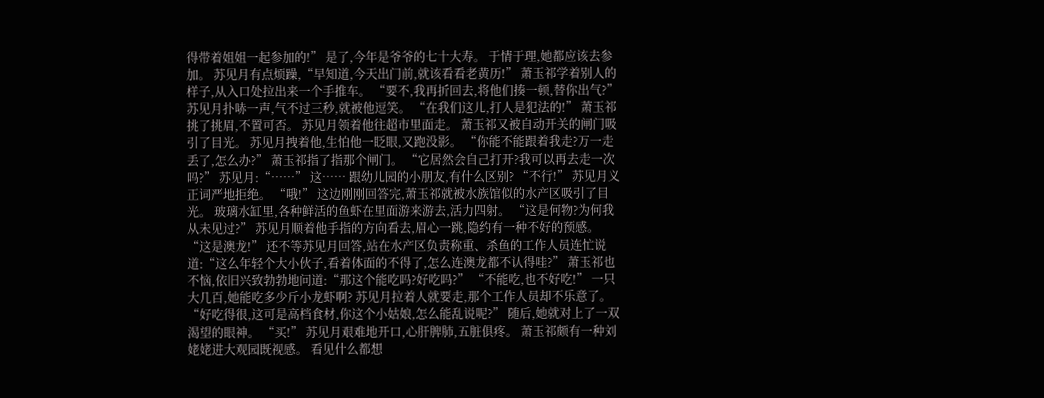得带着姐姐一起参加的!” 是了,今年是爷爷的七十大寿。 于情于理,她都应该去参加。 苏见月有点烦躁,“早知道,今天出门前,就该看看老黄历!” 萧玉祁学着别人的样子,从入口处拉出来一个手推车。 “要不,我再折回去,将他们揍一顿,替你出气?” 苏见月扑哧一声,气不过三秒,就被他逗笑。 “在我们这儿,打人是犯法的!” 萧玉祁挑了挑眉,不置可否。 苏见月领着他往超市里面走。 萧玉祁又被自动开关的闸门吸引了目光。 苏见月拽着他,生怕他一眨眼,又跑没影。 “你能不能跟着我走?万一走丢了,怎么办?” 萧玉祁指了指那个闸门。 “它居然会自己打开?我可以再去走一次吗?” 苏见月:“……” 这…… 跟幼儿园的小朋友,有什么区别? “不行!” 苏见月义正词严地拒绝。 “哦!” 这边刚刚回答完,萧玉祁就被水族馆似的水产区吸引了目光。 玻璃水缸里,各种鲜活的鱼虾在里面游来游去,活力四射。 “这是何物?为何我从未见过?” 苏见月顺着他手指的方向看去,眉心一跳,隐约有一种不好的预感。 “这是澳龙!” 还不等苏见月回答,站在水产区负责称重、杀鱼的工作人员连忙说道:“这么年轻个大小伙子,看着体面的不得了,怎么连澳龙都不认得哇?” 萧玉祁也不恼,依旧兴致勃勃地问道:“那这个能吃吗?好吃吗?” “不能吃,也不好吃!” 一只大几百,她能吃多少斤小龙虾啊? 苏见月拉着人就要走,那个工作人员却不乐意了。 “好吃得很,这可是高档食材,你这个小姑娘,怎么能乱说呢?” 随后,她就对上了一双渴望的眼神。 “买!” 苏见月艰难地开口,心肝脾肺,五脏俱疼。 萧玉祁颇有一种刘姥姥进大观园既视感。 看见什么都想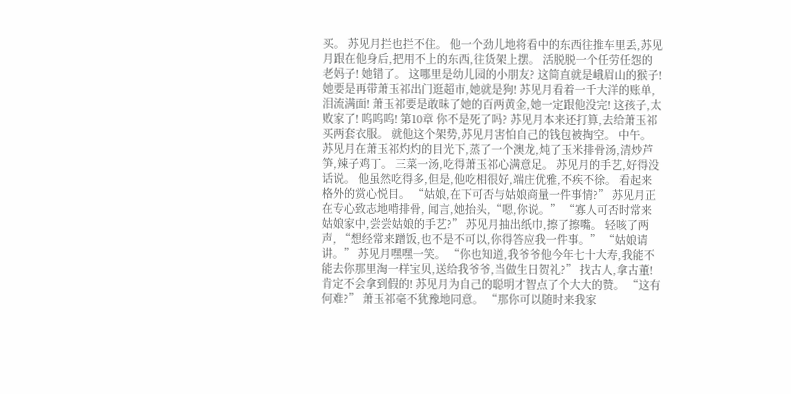买。 苏见月拦也拦不住。 他一个劲儿地将看中的东西往推车里丢,苏见月跟在他身后,把用不上的东西,往货架上摆。 活脱脱一个任劳任怨的老妈子! 她错了。 这哪里是幼儿园的小朋友? 这简直就是峨眉山的猴子! 她要是再带萧玉祁出门逛超市,她就是狗! 苏见月看着一千大洋的账单,泪流满面! 萧玉祁要是敢昧了她的百两黄金,她一定跟他没完! 这孩子,太败家了! 呜呜呜! 第10章 你不是死了吗? 苏见月本来还打算,去给萧玉祁买两套衣服。 就他这个架势,苏见月害怕自己的钱包被掏空。 中午。 苏见月在萧玉祁灼灼的目光下,蒸了一个澳龙,炖了玉米排骨汤,清炒芦笋,辣子鸡丁。 三菜一汤,吃得萧玉祁心满意足。 苏见月的手艺,好得没话说。 他虽然吃得多,但是,他吃相很好,端庄优雅,不疾不徐。 看起来格外的赏心悦目。 “姑娘,在下可否与姑娘商量一件事情?” 苏见月正在专心致志地啃排骨, 闻言,她抬头,“嗯,你说。” “寡人可否时常来姑娘家中,尝尝姑娘的手艺?” 苏见月抽出纸巾,擦了擦嘴。 轻咳了两声, “想经常来蹭饭,也不是不可以,你得答应我一件事。” “姑娘请讲。” 苏见月嘿嘿一笑。 “你也知道,我爷爷他今年七十大寿,我能不能去你那里淘一样宝贝,送给我爷爷,当做生日贺礼?” 找古人,拿古董! 肯定不会拿到假的! 苏见月为自己的聪明才智点了个大大的赞。 “这有何难?” 萧玉祁毫不犹豫地同意。 “那你可以随时来我家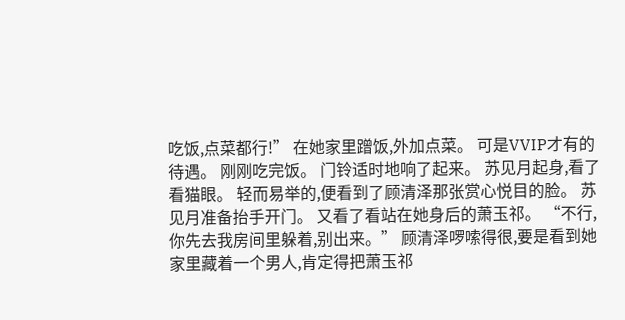吃饭,点菜都行!” 在她家里蹭饭,外加点菜。 可是VVIP才有的待遇。 刚刚吃完饭。 门铃适时地响了起来。 苏见月起身,看了看猫眼。 轻而易举的,便看到了顾清泽那张赏心悦目的脸。 苏见月准备抬手开门。 又看了看站在她身后的萧玉祁。 “不行,你先去我房间里躲着,别出来。” 顾清泽啰嗦得很,要是看到她家里藏着一个男人,肯定得把萧玉祁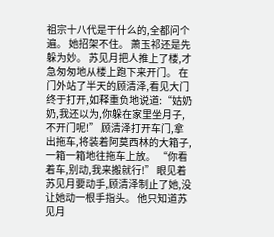祖宗十八代是干什么的,全都问个遍。 她招架不住。 萧玉祁还是先躲为妙。 苏见月把人推上了楼,才急匆匆地从楼上跑下来开门。 在门外站了半天的顾清泽,看见大门终于打开,如释重负地说道:“姑奶奶,我还以为,你躲在家里坐月子,不开门呢!” 顾清泽打开车门,拿出拖车,将装着阿莫西林的大箱子,一箱一箱地往拖车上放。 “你看着车,别动,我来搬就行!” 眼见着苏见月要动手,顾清泽制止了她,没让她动一根手指头。 他只知道苏见月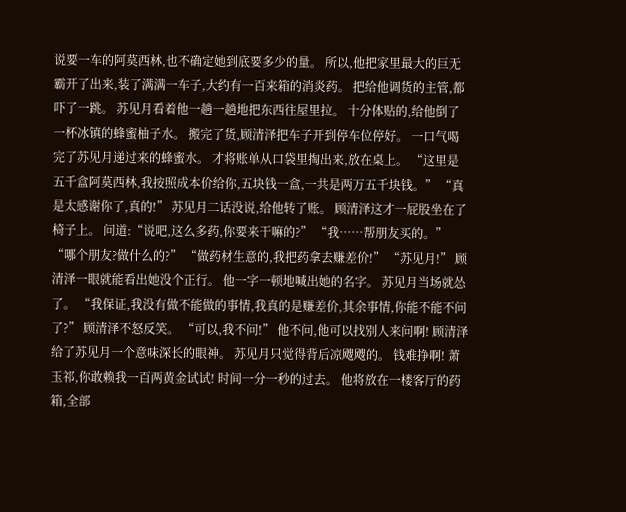说要一车的阿莫西林,也不确定她到底要多少的量。 所以,他把家里最大的巨无霸开了出来,装了满满一车子,大约有一百来箱的消炎药。 把给他调货的主管,都吓了一跳。 苏见月看着他一趟一趟地把东西往屋里拉。 十分体贴的,给他倒了一杯冰镇的蜂蜜柚子水。 搬完了货,顾清泽把车子开到停车位停好。 一口气喝完了苏见月递过来的蜂蜜水。 才将账单从口袋里掏出来,放在桌上。 “这里是五千盒阿莫西林,我按照成本价给你,五块钱一盒,一共是两万五千块钱。” “真是太感谢你了,真的!” 苏见月二话没说,给他转了账。 顾清泽这才一屁股坐在了椅子上。 问道:“说吧,这么多药,你要来干嘛的?” “我……帮朋友买的。” “哪个朋友?做什么的?” “做药材生意的,我把药拿去赚差价!” “苏见月!” 顾清泽一眼就能看出她没个正行。 他一字一顿地喊出她的名字。 苏见月当场就怂了。 “我保证,我没有做不能做的事情,我真的是赚差价,其余事情,你能不能不问了?” 顾清泽不怒反笑。 “可以,我不问!” 他不问,他可以找别人来问啊! 顾清泽给了苏见月一个意味深长的眼神。 苏见月只觉得背后凉飕飕的。 钱难挣啊! 萧玉祁,你敢赖我一百两黄金试试! 时间一分一秒的过去。 他将放在一楼客厅的药箱,全部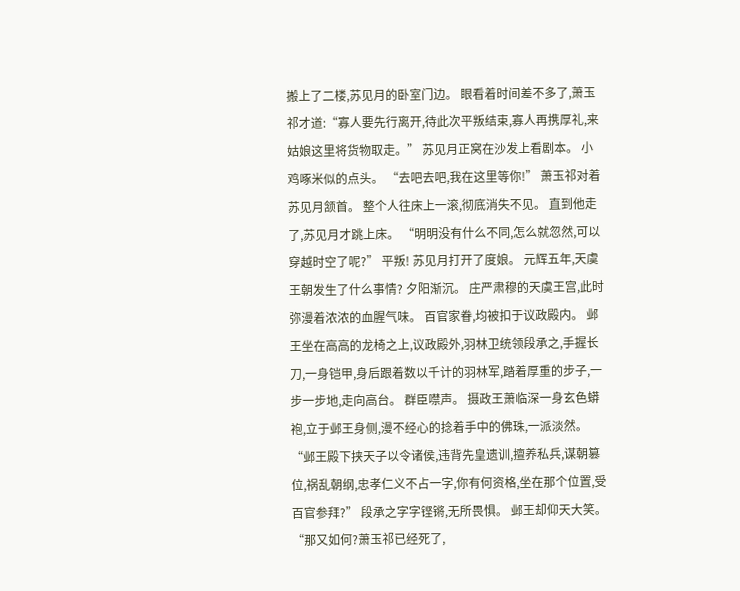搬上了二楼,苏见月的卧室门边。 眼看着时间差不多了,萧玉祁才道:“寡人要先行离开,待此次平叛结束,寡人再携厚礼,来姑娘这里将货物取走。” 苏见月正窝在沙发上看剧本。 小鸡啄米似的点头。 “去吧去吧,我在这里等你!” 萧玉祁对着苏见月颔首。 整个人往床上一滚,彻底消失不见。 直到他走了,苏见月才跳上床。 “明明没有什么不同,怎么就忽然,可以穿越时空了呢?” 平叛! 苏见月打开了度娘。 元辉五年,天虞王朝发生了什么事情? 夕阳渐沉。 庄严肃穆的天虞王宫,此时弥漫着浓浓的血腥气味。 百官家眷,均被扣于议政殿内。 邺王坐在高高的龙椅之上,议政殿外,羽林卫统领段承之,手握长刀,一身铠甲,身后跟着数以千计的羽林军,踏着厚重的步子,一步一步地,走向高台。 群臣噤声。 摄政王萧临深一身玄色蟒袍,立于邺王身侧,漫不经心的捻着手中的佛珠,一派淡然。 “邺王殿下挟天子以令诸侯,违背先皇遗训,擅养私兵,谋朝篡位,祸乱朝纲,忠孝仁义不占一字,你有何资格,坐在那个位置,受百官参拜?” 段承之字字铿锵,无所畏惧。 邺王却仰天大笑。 “那又如何?萧玉祁已经死了,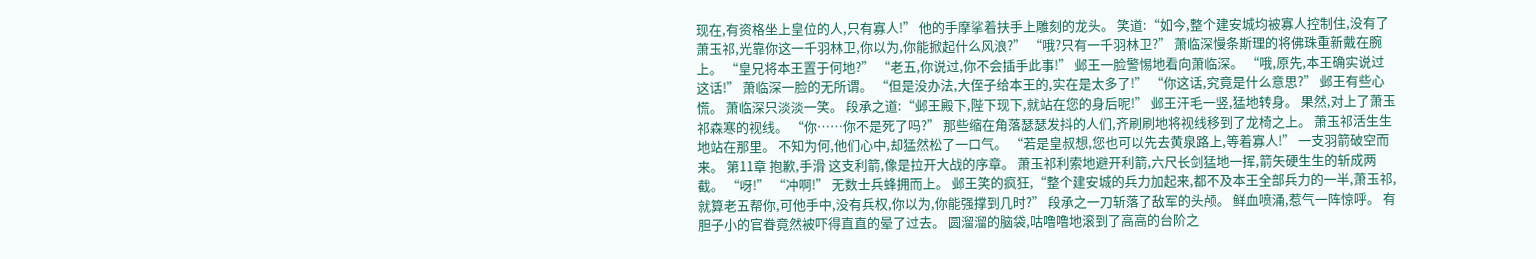现在,有资格坐上皇位的人,只有寡人!” 他的手摩挲着扶手上雕刻的龙头。 笑道:“如今,整个建安城均被寡人控制住,没有了萧玉祁,光靠你这一千羽林卫,你以为,你能掀起什么风浪?” “哦?只有一千羽林卫?” 萧临深慢条斯理的将佛珠重新戴在腕上。 “皇兄将本王置于何地?” “老五,你说过,你不会插手此事!” 邺王一脸警惕地看向萧临深。 “哦,原先,本王确实说过这话!” 萧临深一脸的无所谓。 “但是没办法,大侄子给本王的,实在是太多了!” “你这话,究竟是什么意思?” 邺王有些心慌。 萧临深只淡淡一笑。 段承之道:“邺王殿下,陛下现下,就站在您的身后呢!” 邺王汗毛一竖,猛地转身。 果然,对上了萧玉祁森寒的视线。 “你……你不是死了吗?” 那些缩在角落瑟瑟发抖的人们,齐刷刷地将视线移到了龙椅之上。 萧玉祁活生生地站在那里。 不知为何,他们心中,却猛然松了一口气。 “若是皇叔想,您也可以先去黄泉路上,等着寡人!” 一支羽箭破空而来。 第11章 抱歉,手滑 这支利箭,像是拉开大战的序章。 萧玉祁利索地避开利箭,六尺长剑猛地一挥,箭矢硬生生的斩成两截。 “呀!” “冲啊!” 无数士兵蜂拥而上。 邺王笑的疯狂,“整个建安城的兵力加起来,都不及本王全部兵力的一半,萧玉祁,就算老五帮你,可他手中,没有兵权,你以为,你能强撑到几时?” 段承之一刀斩落了敌军的头颅。 鲜血喷涌,惹气一阵惊呼。 有胆子小的官眷竟然被吓得直直的晕了过去。 圆溜溜的脑袋,咕噜噜地滚到了高高的台阶之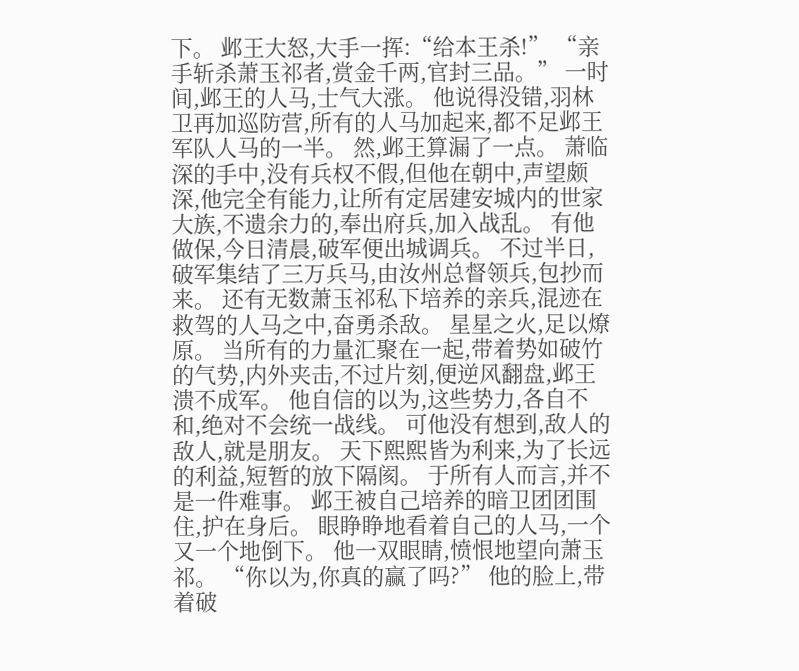下。 邺王大怒,大手一挥:“给本王杀!” “亲手斩杀萧玉祁者,赏金千两,官封三品。” 一时间,邺王的人马,士气大涨。 他说得没错,羽林卫再加巡防营,所有的人马加起来,都不足邺王军队人马的一半。 然,邺王算漏了一点。 萧临深的手中,没有兵权不假,但他在朝中,声望颇深,他完全有能力,让所有定居建安城内的世家大族,不遗余力的,奉出府兵,加入战乱。 有他做保,今日清晨,破军便出城调兵。 不过半日,破军集结了三万兵马,由汝州总督领兵,包抄而来。 还有无数萧玉祁私下培养的亲兵,混迹在救驾的人马之中,奋勇杀敌。 星星之火,足以燎原。 当所有的力量汇聚在一起,带着势如破竹的气势,内外夹击,不过片刻,便逆风翻盘,邺王溃不成军。 他自信的以为,这些势力,各自不和,绝对不会统一战线。 可他没有想到,敌人的敌人,就是朋友。 天下熙熙皆为利来,为了长远的利益,短暂的放下隔阂。 于所有人而言,并不是一件难事。 邺王被自己培养的暗卫团团围住,护在身后。 眼睁睁地看着自己的人马,一个又一个地倒下。 他一双眼睛,愤恨地望向萧玉祁。 “你以为,你真的赢了吗?” 他的脸上,带着破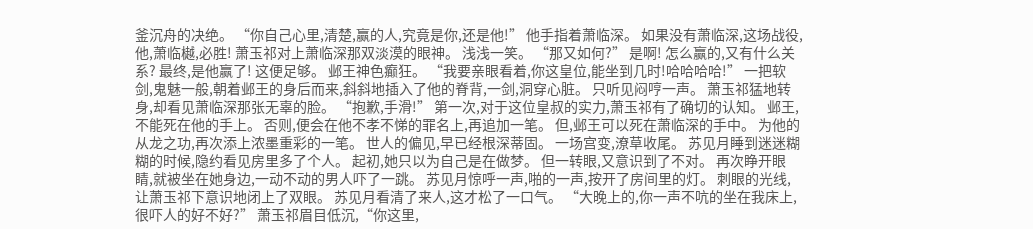釜沉舟的决绝。 “你自己心里,清楚,赢的人,究竟是你,还是他!” 他手指着萧临深。 如果没有萧临深,这场战役,他,萧临樾,必胜! 萧玉祁对上萧临深那双淡漠的眼神。 浅浅一笑。 “那又如何?” 是啊! 怎么赢的,又有什么关系? 最终,是他赢了! 这便足够。 邺王神色癫狂。 “我要亲眼看着,你这皇位,能坐到几时!哈哈哈哈!” 一把软剑,鬼魅一般,朝着邺王的身后而来,斜斜地插入了他的脊背,一剑,洞穿心脏。 只听见闷哼一声。 萧玉祁猛地转身,却看见萧临深那张无辜的脸。 “抱歉,手滑!” 第一次,对于这位皇叔的实力,萧玉祁有了确切的认知。 邺王,不能死在他的手上。 否则,便会在他不孝不悌的罪名上,再追加一笔。 但,邺王可以死在萧临深的手中。 为他的从龙之功,再次添上浓墨重彩的一笔。 世人的偏见,早已经根深蒂固。 一场宫变,潦草收尾。 苏见月睡到迷迷糊糊的时候,隐约看见房里多了个人。 起初,她只以为自己是在做梦。 但一转眼,又意识到了不对。 再次睁开眼睛,就被坐在她身边,一动不动的男人吓了一跳。 苏见月惊呼一声,啪的一声,按开了房间里的灯。 刺眼的光线,让萧玉祁下意识地闭上了双眼。 苏见月看清了来人,这才松了一口气。 “大晚上的,你一声不吭的坐在我床上,很吓人的好不好?” 萧玉祁眉目低沉,“你这里,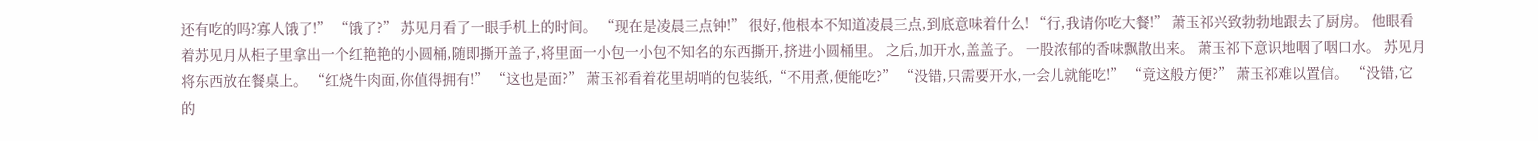还有吃的吗?寡人饿了!” “饿了?” 苏见月看了一眼手机上的时间。 “现在是凌晨三点钟!” 很好,他根本不知道凌晨三点,到底意味着什么! “行,我请你吃大餐!” 萧玉祁兴致勃勃地跟去了厨房。 他眼看着苏见月从柜子里拿出一个红艳艳的小圆桶,随即撕开盖子,将里面一小包一小包不知名的东西撕开,挤进小圆桶里。 之后,加开水,盖盖子。 一股浓郁的香味飘散出来。 萧玉祁下意识地咽了咽口水。 苏见月将东西放在餐桌上。 “红烧牛肉面,你值得拥有!” “这也是面?” 萧玉祁看着花里胡哨的包装纸,“不用煮,便能吃?” “没错,只需要开水,一会儿就能吃!” “竟这般方便?” 萧玉祁难以置信。 “没错,它的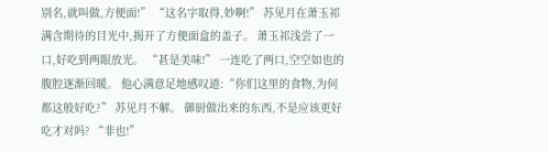别名,就叫做,方便面!” “这名字取得,妙啊!” 苏见月在萧玉祁满含期待的目光中,揭开了方便面盒的盖子。 萧玉祁浅尝了一口,好吃到两眼放光。 “甚是美味!” 一连吃了两口,空空如也的腹腔逐渐回暖。 他心满意足地感叹道:“你们这里的食物,为何都这般好吃?” 苏见月不解。 御厨做出来的东西,不是应该更好吃才对吗? “非也!”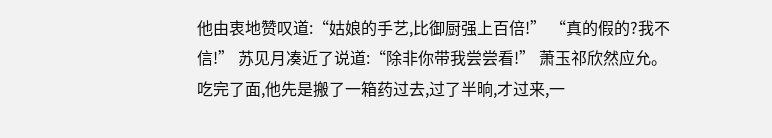他由衷地赞叹道:“姑娘的手艺,比御厨强上百倍!” “真的假的?我不信!” 苏见月凑近了说道:“除非你带我尝尝看!” 萧玉祁欣然应允。 吃完了面,他先是搬了一箱药过去,过了半晌,才过来,一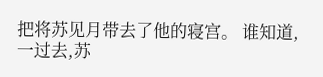把将苏见月带去了他的寝宫。 谁知道,一过去,苏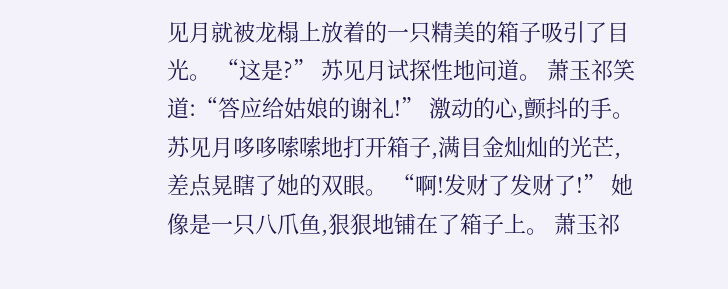见月就被龙榻上放着的一只精美的箱子吸引了目光。 “这是?” 苏见月试探性地问道。 萧玉祁笑道:“答应给姑娘的谢礼!” 激动的心,颤抖的手。 苏见月哆哆嗦嗦地打开箱子,满目金灿灿的光芒,差点晃瞎了她的双眼。 “啊!发财了发财了!” 她像是一只八爪鱼,狠狠地铺在了箱子上。 萧玉祁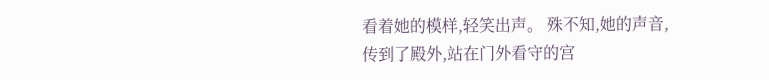看着她的模样,轻笑出声。 殊不知,她的声音,传到了殿外,站在门外看守的宫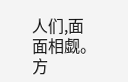人们,面面相觑。 方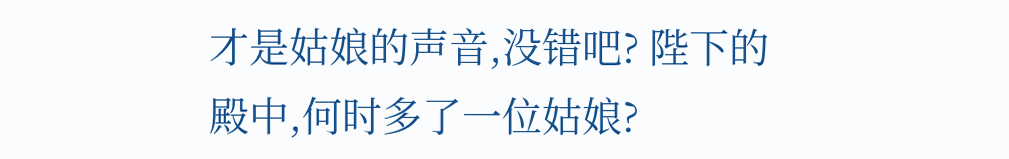才是姑娘的声音,没错吧? 陛下的殿中,何时多了一位姑娘?